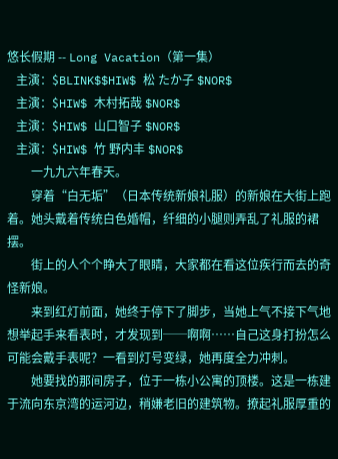悠长假期 -- Long Vacation（第一集）
   主演：$BLINK$$HIW$ 松 たか子 $NOR$
   主演：$HIW$ 木村拓哉 $NOR$
   主演：$HIW$ 山口智子 $NOR$
   主演：$HIW$ 竹 野内丰 $NOR$
　　一九九六年春天。
　　穿着“白无垢”（日本传统新娘礼服）的新娘在大街上跑着。她头戴着传统白色婚帽，纤细的小腿则弄乱了礼服的裙摆。
　　街上的人个个睁大了眼睛，大家都在看这位疾行而去的奇怪新娘。
　　来到红灯前面，她终于停下了脚步，当她上气不接下气地想举起手来看表时，才发现到──啊啊……自己这身打扮怎么可能会戴手表呢？一看到灯号变绿，她再度全力冲刺。
　　她要找的那间房子，位于一栋小公寓的顶楼。这是一栋建于流向东京湾的运河边，稍嫌老旧的建筑物。撩起礼服厚重的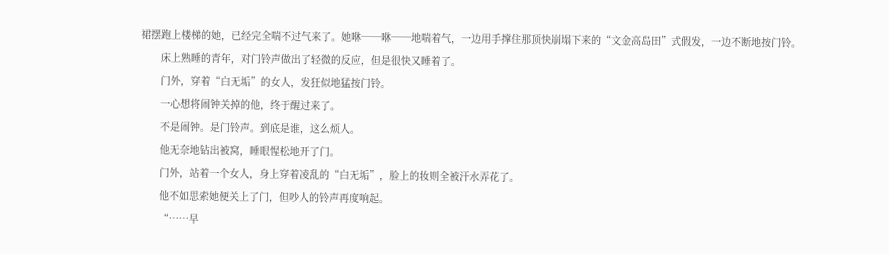裙摆跑上楼梯的她，已经完全喘不过气来了。她咻──咻──地喘着气，一边用手撑住那顶快崩塌下来的“文金高岛田”式假发，一边不断地按门铃。
　　床上熟睡的青年，对门铃声做出了轻微的反应，但是很快又睡着了。
　　门外，穿着“白无垢”的女人，发狂似地猛按门铃。
　　一心想将闹钟关掉的他，终于醒过来了。
　　不是闹钟。是门铃声。到底是谁，这么烦人。
　　他无奈地钻出被窝，睡眼惺松地开了门。
　　门外，站着一个女人，身上穿着凌乱的“白无垢”，脸上的妆则全被汗水弄花了。
　　他不如思索她便关上了门，但吵人的铃声再度响起。
　　“……早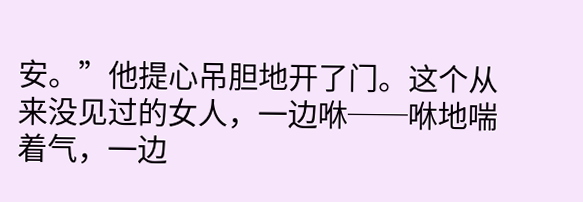安。”他提心吊胆地开了门。这个从来没见过的女人，一边咻──咻地喘着气，一边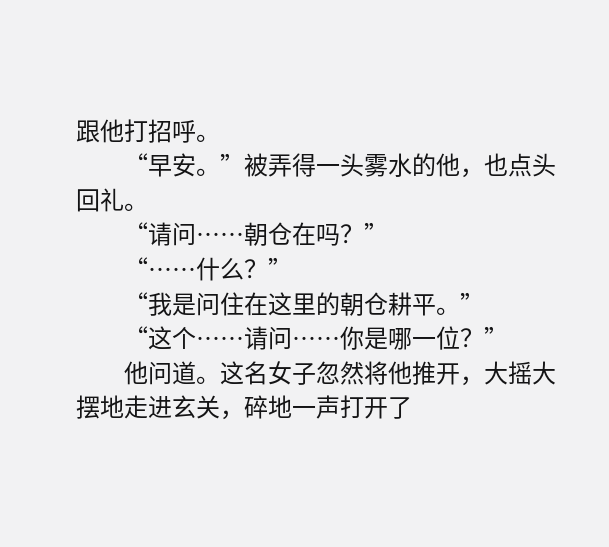跟他打招呼。
　　“早安。”被弄得一头雾水的他，也点头回礼。
　　“请问……朝仓在吗？”
　　“……什么？”
　　“我是问住在这里的朝仓耕平。”
　　“这个……请问……你是哪一位？”
　　他问道。这名女子忽然将他推开，大摇大摆地走进玄关，碎地一声打开了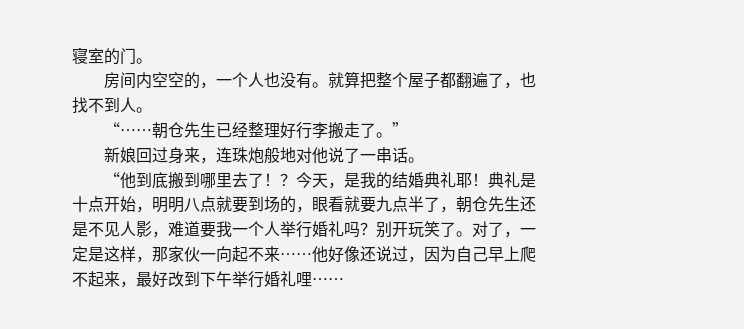寝室的门。
　　房间内空空的，一个人也没有。就算把整个屋子都翻遍了，也找不到人。
　　“……朝仓先生已经整理好行李搬走了。”
　　新娘回过身来，连珠炮般地对他说了一串话。
　　“他到底搬到哪里去了！？今天，是我的结婚典礼耶！典礼是十点开始，明明八点就要到场的，眼看就要九点半了，朝仓先生还是不见人影，难道要我一个人举行婚礼吗？别开玩笑了。对了，一定是这样，那家伙一向起不来……他好像还说过，因为自己早上爬不起来，最好改到下午举行婚礼哩……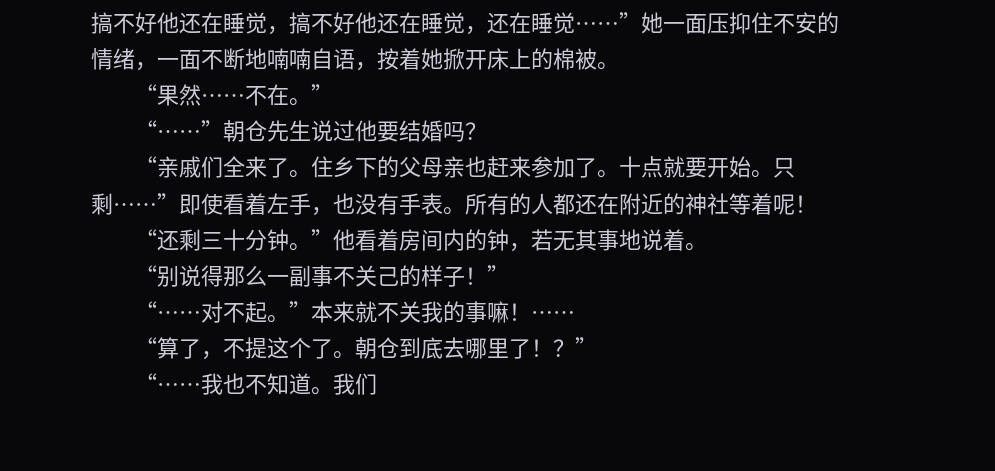搞不好他还在睡觉，搞不好他还在睡觉，还在睡觉……”她一面压抑住不安的情绪，一面不断地喃喃自语，按着她掀开床上的棉被。
　　“果然……不在。”
　　“……”朝仓先生说过他要结婚吗？
　　“亲戚们全来了。住乡下的父母亲也赶来参加了。十点就要开始。只剩……”即使看着左手，也没有手表。所有的人都还在附近的神社等着呢！
　　“还剩三十分钟。”他看着房间内的钟，若无其事地说着。
　　“别说得那么一副事不关己的样子！”
　　“……对不起。”本来就不关我的事嘛！……
　　“算了，不提这个了。朝仓到底去哪里了！？”
　　“……我也不知道。我们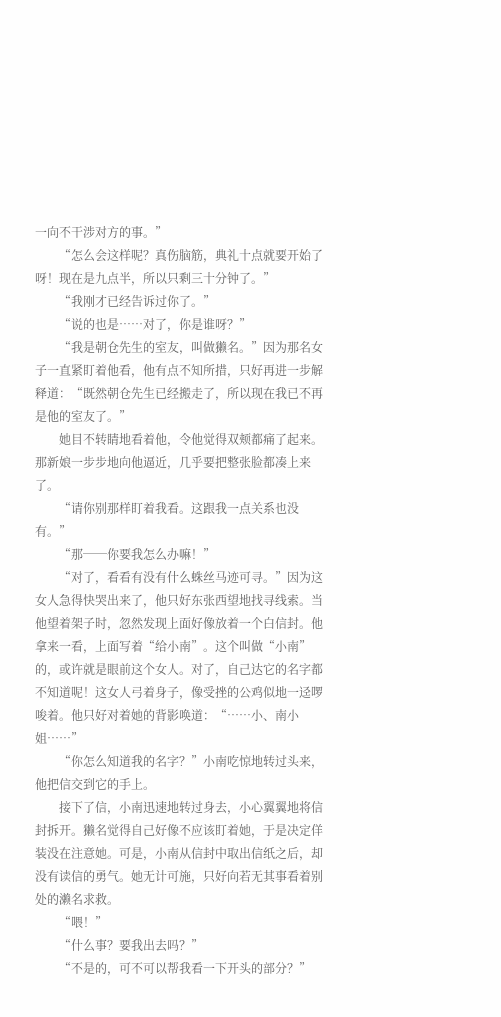一向不干涉对方的事。”
　　“怎么会这样呢？真伤脑筋，典礼十点就要开始了呀！现在是九点半，所以只剩三十分钟了。”
　　“我刚才已经告诉过你了。”
　　“说的也是……对了，你是谁呀？”
　　“我是朝仓先生的室友，叫做獭名。”因为那名女子一直紧盯着他看，他有点不知所措，只好再进一步解释道：“既然朝仓先生已经搬走了，所以现在我已不再是他的室友了。”
　　她目不转睛地看着他，令他觉得双颊都痛了起来。那新娘一步步地向他逼近，几乎要把整张脸都凑上来了。
　　“请你别那样盯着我看。这跟我一点关系也没有。”
　　“那──你要我怎么办嘛！”
　　“对了，看看有没有什么蛛丝马迹可寻。”因为这女人急得快哭出来了，他只好东张西望地找寻线索。当他望着架子时，忽然发现上面好像放着一个白信封。他拿来一看，上面写着“给小南”。这个叫做“小南”的，或许就是眼前这个女人。对了，自己达它的名字都不知道呢！这女人弓着身子，像受挫的公鸡似地一迳啰唆着。他只好对着她的背影唤道：“……小、南小姐……”
　　“你怎么知道我的名字？”小南吃惊地转过头来，他把信交到它的手上。
　　接下了信，小南迅速地转过身去，小心翼翼地将信封拆开。獭名觉得自己好像不应该盯着她，于是决定佯装没在注意她。可是，小南从信封中取出信纸之后，却没有读信的勇气。她无计可施，只好向若无其事看着别处的濑名求救。
　　“喂！”
　　“什么事？要我出去吗？”
　　“不是的，可不可以帮我看一下开头的部分？”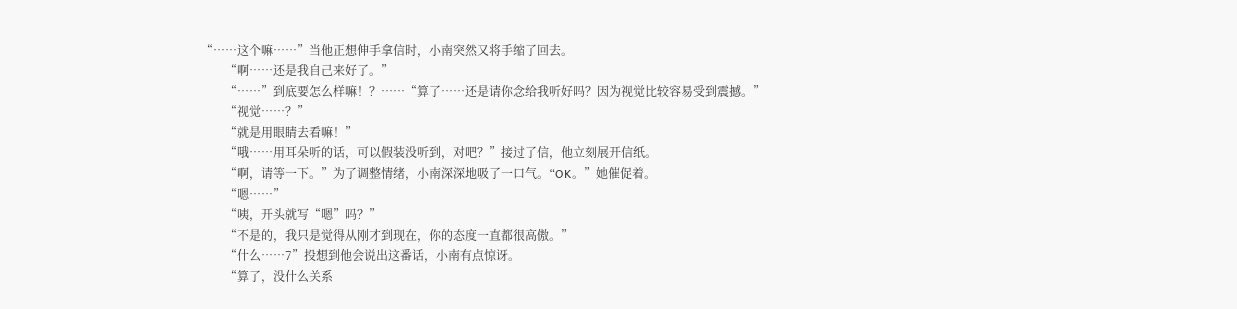“……这个嘛……”当他正想伸手拿信时，小南突然又将手缩了回去。
　　“啊……还是我自己来好了。”
　　“……”到底要怎么样嘛！？……“算了……还是请你念给我听好吗？因为视觉比较容易受到震撼。”
　　“视觉……？”
　　“就是用眼睛去看嘛！”
　　“哦……用耳朵听的话，可以假装没听到，对吧？”接过了信，他立刻展开信纸。
　　“啊，请等一下。”为了调整情绪，小南深深地吸了一口气。“OK。”她催促着。
　　“嗯……”
　　“咦，开头就写“嗯”吗？”
　　“不是的，我只是觉得从刚才到现在，你的态度一直都很高傲。”
　　“什么……7”投想到他会说出这番话，小南有点惊讶。
　　“算了，没什么关系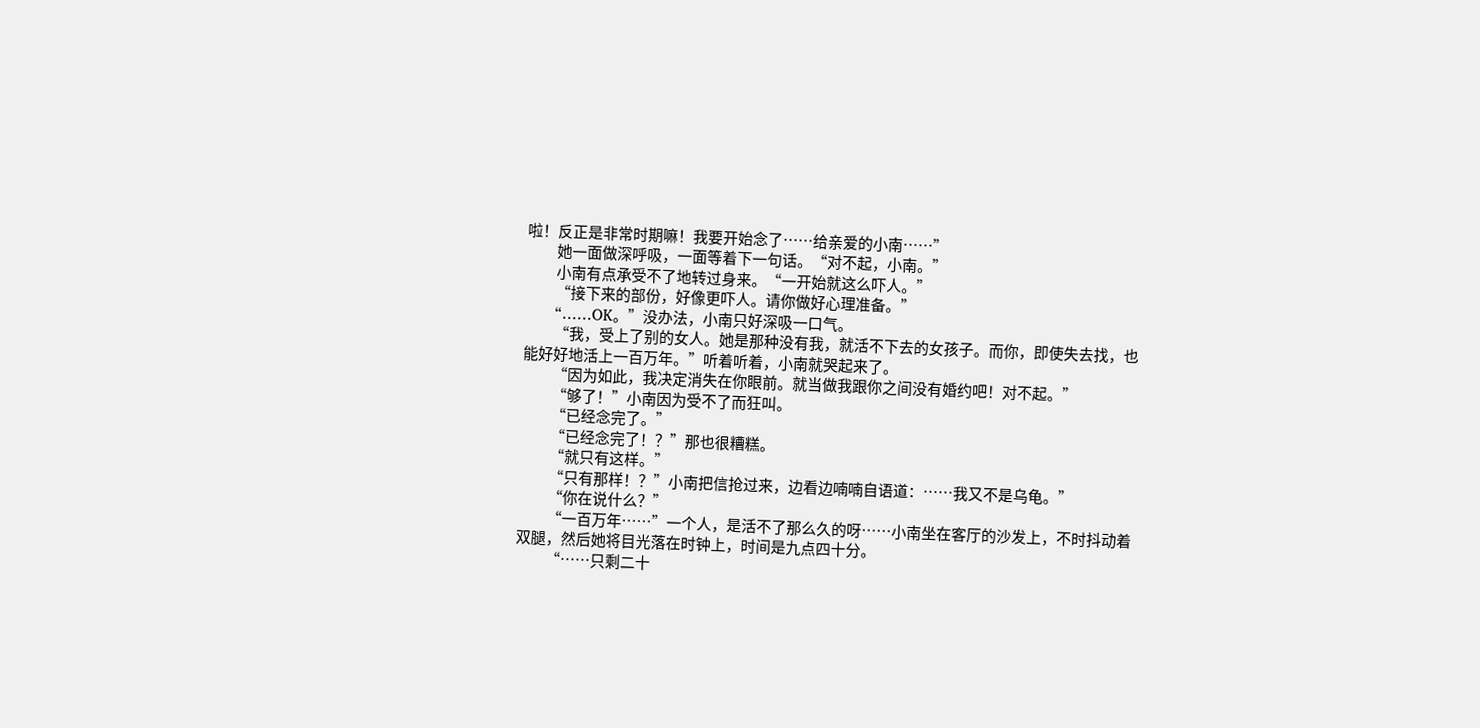啦！反正是非常时期嘛！我要开始念了……给亲爱的小南……”
　　她一面做深呼吸，一面等着下一句话。“对不起，小南。”
　　小南有点承受不了地转过身来。“一开始就这么吓人。”
　　“接下来的部份，好像更吓人。请你做好心理准备。”
　　“……OK。”没办法，小南只好深吸一口气。
　　“我，受上了别的女人。她是那种没有我，就活不下去的女孩子。而你，即使失去找，也能好好地活上一百万年。”听着听着，小南就哭起来了。
　　“因为如此，我决定消失在你眼前。就当做我跟你之间没有婚约吧！对不起。”
　　“够了！”小南因为受不了而狂叫。
　　“已经念完了。”
　　“已经念完了！？”那也很糟糕。
　　“就只有这样。”
　　“只有那样！？”小南把信抢过来，边看边喃喃自语道：……我又不是乌龟。”
　　“你在说什么？”
　　“一百万年……”一个人，是活不了那么久的呀……小南坐在客厅的沙发上，不时抖动着双腿，然后她将目光落在时钟上，时间是九点四十分。
　　“……只剩二十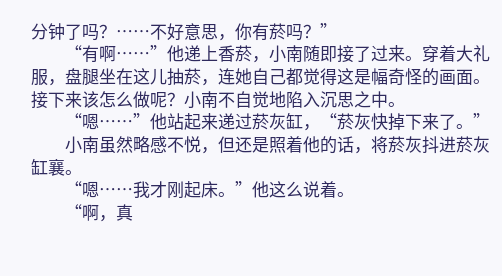分钟了吗？……不好意思，你有菸吗？”
　　“有啊……”他递上香菸，小南随即接了过来。穿着大礼服，盘腿坐在这儿抽菸，连她自己都觉得这是幅奇怪的画面。接下来该怎么做呢？小南不自觉地陷入沉思之中。
　　“嗯……”他站起来递过菸灰缸，“菸灰快掉下来了。”
　　小南虽然略感不悦，但还是照着他的话，将菸灰抖进菸灰缸襄。
　　“嗯……我才刚起床。”他这么说着。
　　“啊，真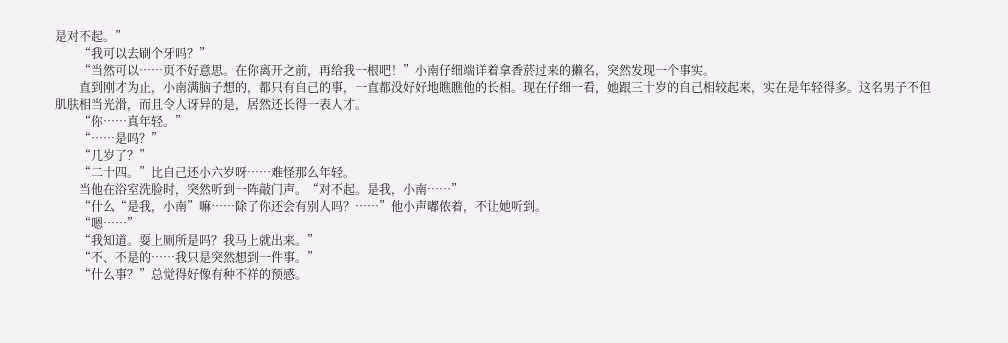是对不起。”
　　“我可以去刷个牙吗？”
　　“当然可以……页不好意思。在你离开之前，再给我一根吧！”小南仔细端详着拿香菸过来的獭名，突然发现一个事实。
　　直到刚才为止，小南满脑子想的，都只有自己的事，一直都没好好地瞧瞧他的长相。现在仔细一看，她跟三十岁的自己相较起来，实在是年轻得多。这名男子不但肌肤相当光滑，而且令人讶异的是，居然还长得一表人才。
　　“你……真年轻。”
　　“……是吗？”
　　“几岁了？”
　　“二十四。”比自己还小六岁呀……难怪那么年轻。
　　当他在浴室洗脸时，突然听到一阵敲门声。“对不起。是我，小南……”
　　“什么“是我，小南”嘛……除了你还会有别人吗？……”他小声嘟侬着，不让她听到。
　　“嗯……”
　　“我知道。耍上厕所是吗？我马上就出来。”
　　“不、不是的……我只是突然想到一件事。”
　　“什么事？”总觉得好像有种不祥的预感。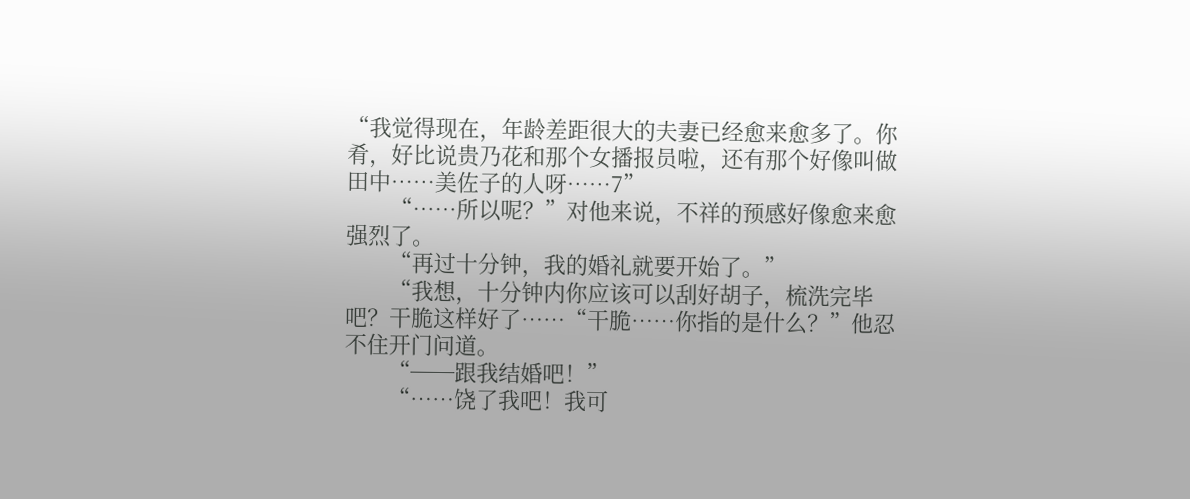“我觉得现在，年龄差距很大的夫妻已经愈来愈多了。你肴，好比说贵乃花和那个女播报员啦，还有那个好像叫做田中……美佐子的人呀……7”
　　“……所以呢？”对他来说，不祥的预感好像愈来愈强烈了。
　　“再过十分钟，我的婚礼就要开始了。”
　　“我想，十分钟内你应该可以刮好胡子，梳洗完毕吧？干脆这样好了……“干脆……你指的是什么？”他忍不住开门问道。
　　“──跟我结婚吧！”
　　“……饶了我吧！我可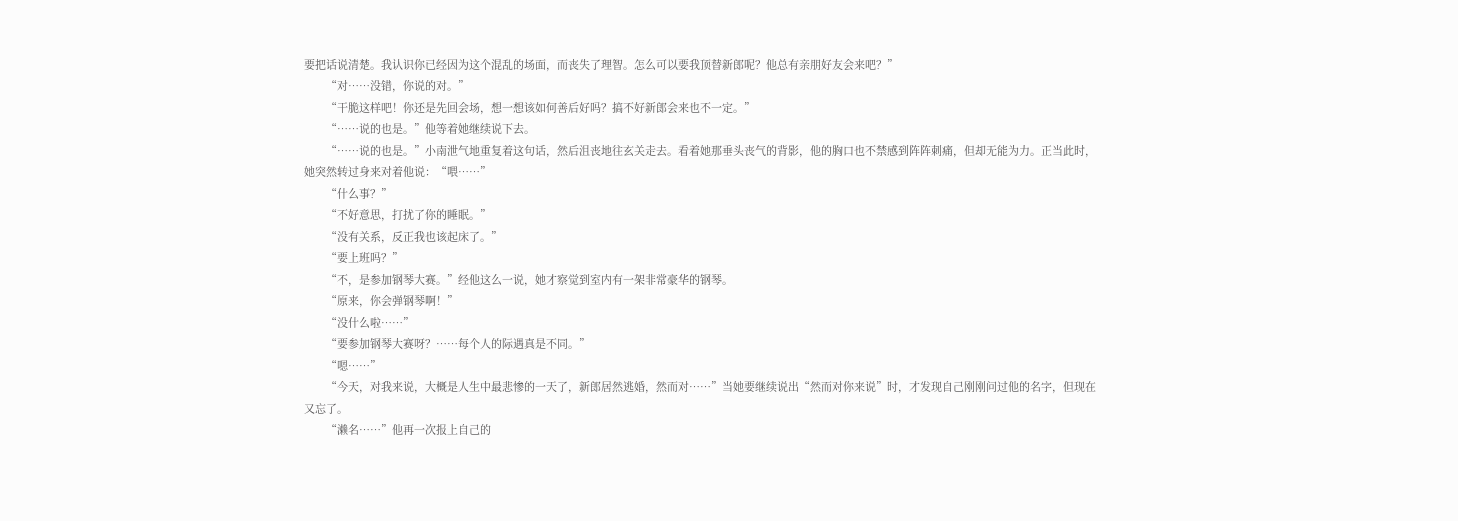要把话说清楚。我认识你已经因为这个混乱的场面，而丧失了理智。怎么可以要我顶替新郎呢？他总有亲朋好友会来吧？”
　　“对……没错，你说的对。”
　　“干脆这样吧！你还是先回会场，想一想该如何善后好吗？搞不好新郎会来也不一定。”
　　“……说的也是。”他等着她继续说下去。
　　“……说的也是。”小南泄气地重复着这句话，然后沮丧地往玄关走去。看着她那垂头丧气的背影，他的胸口也不禁感到阵阵刺痛，但却无能为力。正当此时，她突然转过身来对着他说：“喂……”
　　“什么事？”
　　“不好意思，打扰了你的睡眠。”
　　“没有关系，反正我也该起床了。”
　　“要上班吗？”
　　“不，是参加钢琴大赛。”经他这么一说，她才察觉到室内有一架非常豪华的钢琴。
　　“原来，你会弹钢琴啊！”
　　“没什么啦……”
　　“要参加钢琴大赛呀？……每个人的际遇真是不同。”
　　“嗯……”
　　“今天，对我来说，大概是人生中最悲惨的一天了，新郎居然逃婚，然而对……”当她要继续说出“然而对你来说”时，才发现自己刚刚问过他的名字，但现在又忘了。
　　“濑名……”他再一次报上自己的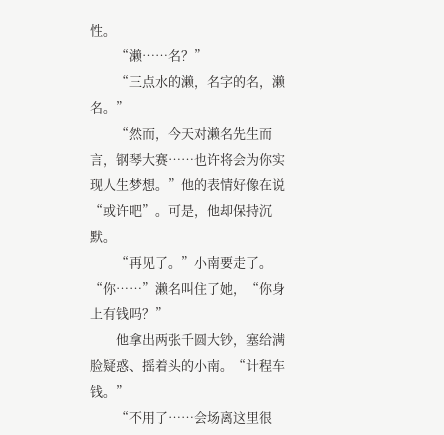性。
　　“濑……名？”
　　“三点水的濑，名字的名，濑名。”
　　“然而，今天对濑名先生而言，钢琴大赛……也许将会为你实现人生梦想。”他的表情好像在说“或许吧”。可是，他却保持沉默。
　　“再见了。”小南要走了。“你……”濑名叫住了她，“你身上有钱吗？”
　　他拿出两张千圆大钞，塞给满脸疑惑、摇着头的小南。“计程车钱。”
　　“不用了……会场离这里很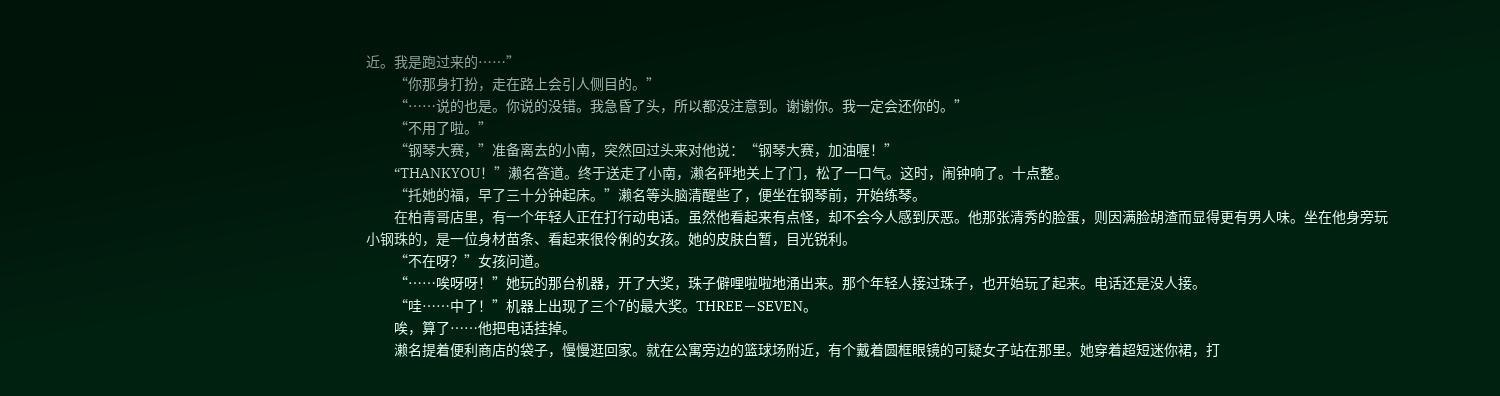近。我是跑过来的……”
　　“你那身打扮，走在路上会引人侧目的。”
　　“……说的也是。你说的没错。我急昏了头，所以都没注意到。谢谢你。我一定会还你的。”
　　“不用了啦。”
　　“钢琴大赛，”准备离去的小南，突然回过头来对他说：“钢琴大赛，加油喔！”
　　“THANKYOU！”濑名答道。终于送走了小南，濑名砰地关上了门，松了一口气。这时，闹钟响了。十点整。
　　“托她的福，早了三十分钟起床。”濑名等头脑清醒些了，便坐在钢琴前，开始练琴。
　　在柏青哥店里，有一个年轻人正在打行动电话。虽然他看起来有点怪，却不会今人感到厌恶。他那张清秀的脸蛋，则因满脸胡渣而显得更有男人味。坐在他身旁玩小钢珠的，是一位身材苗条、看起来很伶俐的女孩。她的皮肤白暂，目光锐利。
　　“不在呀？”女孩问道。
　　“……唉呀呀！”她玩的那台机器，开了大奖，珠子僻哩啦啦地涌出来。那个年轻人接过珠子，也开始玩了起来。电话还是没人接。
　　“哇……中了！”机器上出现了三个7的最大奖。THREE－SEVEN。
　　唉，算了……他把电话挂掉。
　　濑名提着便利商店的袋子，慢慢逛回家。就在公寓旁边的篮球场附近，有个戴着圆框眼镜的可疑女子站在那里。她穿着超短迷你裙，打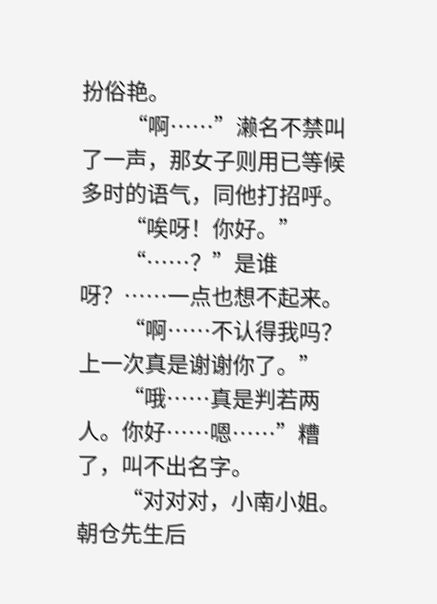扮俗艳。
　　“啊……”濑名不禁叫了一声，那女子则用已等候多时的语气，同他打招呼。
　　“唉呀！你好。”
　　“……？”是谁呀？……一点也想不起来。
　　“啊……不认得我吗？上一次真是谢谢你了。”
　　“哦……真是判若两人。你好……嗯……”糟了，叫不出名字。
　　“对对对，小南小姐。朝仓先生后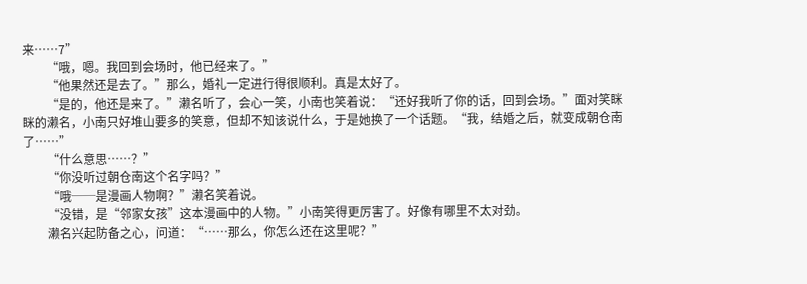来……7”
　　“哦，嗯。我回到会场时，他已经来了。”
　　“他果然还是去了。”那么，婚礼一定进行得很顺利。真是太好了。
　　“是的，他还是来了。”濑名听了，会心一笑，小南也笑着说：“还好我听了你的话，回到会场。”面对笑眯眯的濑名，小南只好堆山要多的笑意，但却不知该说什么，于是她换了一个话题。“我，结婚之后，就变成朝仓南了……”
　　“什么意思……？”
　　“你没听过朝仓南这个名字吗？”
　　“哦──是漫画人物啊？”濑名笑着说。
　　“没错，是“邻家女孩”这本漫画中的人物。”小南笑得更厉害了。好像有哪里不太对劲。
　　濑名兴起防备之心，问道：“……那么，你怎么还在这里呢？”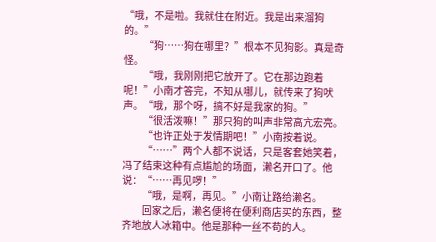“哦，不是啦。我就住在附近。我是出来溜狗的。”
　　“狗……狗在哪里？”根本不见狗影。真是奇怪。
　　“哦，我刚刚把它放开了。它在那边跑着呢！”小南才答完，不知从哪儿，就传来了狗吠声。“哦，那个呀，搞不好是我家的狗。”
　　“很活泼嘛！”那只狗的叫声非常高亢宏亮。
　　“也许正处于发情期吧！”小南按着说。
　　“……”两个人都不说话，只是客套她笑着，冯了结束这种有点尴尬的场面，濑名开口了。他说：“……再见啰！”
　　“哦，是啊，再见。”小南让路给濑名。
　　回家之后，濑名便将在便利商店买的东西，整齐地放人冰箱中。他是那种一丝不苟的人。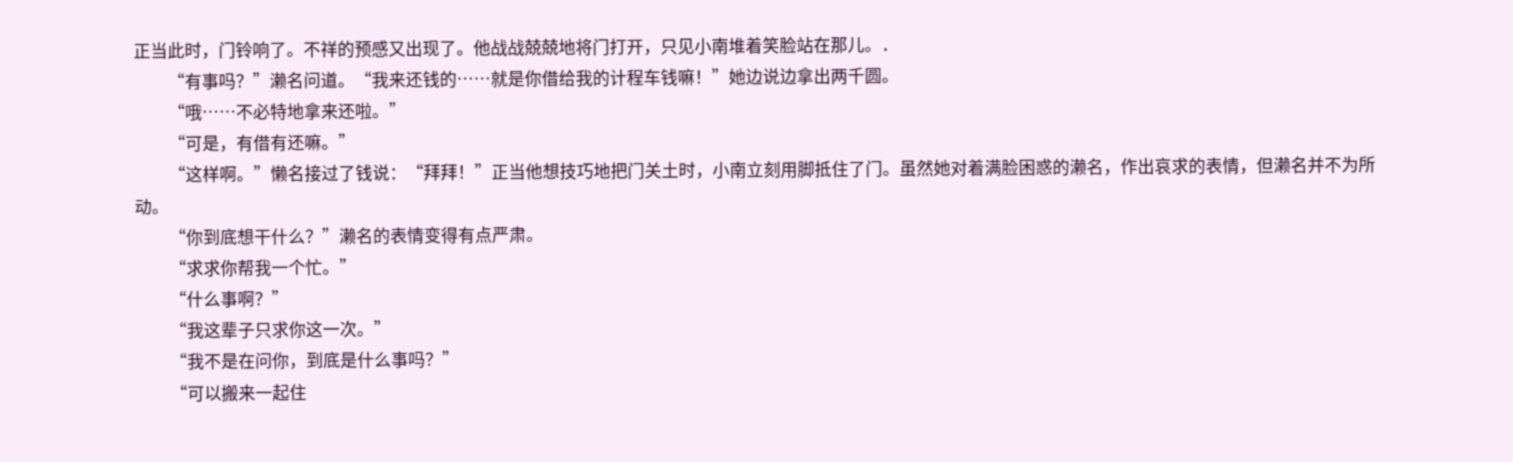正当此时，门铃响了。不祥的预感又出现了。他战战兢兢地将门打开，只见小南堆着笑脸站在那儿。．
　　“有事吗？”濑名问道。“我来还钱的……就是你借给我的计程车钱嘛！”她边说边拿出两千圆。
　　“哦……不必特地拿来还啦。”
　　“可是，有借有还嘛。”
　　“这样啊。”懒名接过了钱说：“拜拜！”正当他想技巧地把门关土时，小南立刻用脚抵住了门。虽然她对着满脸困惑的濑名，作出哀求的表情，但濑名并不为所动。
　　“你到底想干什么？”濑名的表情变得有点严肃。
　　“求求你帮我一个忙。”
　　“什么事啊？”
　　“我这辈子只求你这一次。”
　　“我不是在问你，到底是什么事吗？”
　　“可以搬来一起住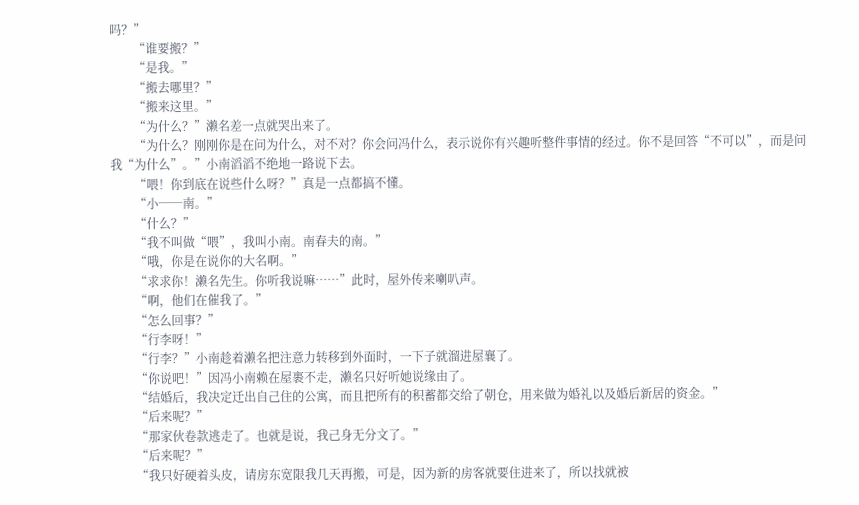吗？”
　　“谁要搬？”
　　“是我。”
　　“搬去哪里？”
　　“搬来这里。”
　　“为什么？”濑名差一点就哭出来了。
　　“为什么？刚刚你是在问为什么，对不对？你会问冯什么，表示说你有兴趣听整件事情的经过。你不是回答“不可以”，而是问我“为什么”。”小南滔滔不绝地一路说下去。
　　“喂！你到底在说些什么呀？”真是一点都搞不懂。
　　“小──南。”
　　“什么？”
　　“我不叫做“喂”，我叫小南。南春夫的南。”
　　“哦，你是在说你的大名啊。”
　　“求求你！濑名先生。你听我说嘛……”此时，屋外传来喇叭声。
　　“啊，他们在催我了。”
　　“怎么回事？”
　　“行李呀！”
　　“行李？”小南趁着濑名把注意力转移到外面时，一下子就溜进屋襄了。
　　“你说吧！”因冯小南赖在屋裹不走，濑名只好听她说缘由了。
　　“结婚后，我决定迁出自己住的公寓，而且把所有的积蓄都交给了朝仓，用来做为婚礼以及婚后新居的资金。”
　　“后来呢？”
　　“那家伙卷款逃走了。也就是说，我己身无分文了。”
　　“后来呢？”
　　“我只好硬着头皮，请房东宽限我几天再搬，可是，因为新的房客就要住进来了，所以找就被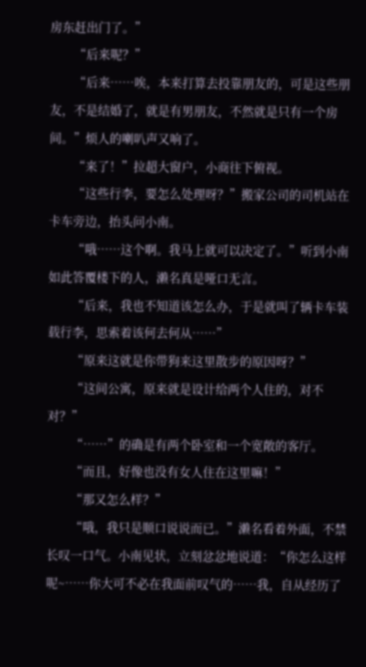房东赶出门了。”
　　“后来呢？”
　　“后来……唉，本来打算去投靠朋友的，可是这些朋友，不是结婚了，就是有男朋友，不然就是只有一个房间。”烦人的喇叭声又响了。
　　“来了！”拉超大窗户，小商往下俯视。
　　“这些行李，要怎么处理呀？”搬家公司的司机站在卡车旁边，抬头问小南。
　　“哦……这个啊。我马上就可以决定了。”听到小南如此答覆楼下的人，濑名真是哑口无言。
　　“后来，我也不知道该怎么办，于是就叫了辆卡车装载行李，思索着该何去何从……”
　　“原来这就是你带狗来这里散步的原因呀？”
　　“这间公寓，原来就是设计给两个人住的，对不对？”
　　“……”的确是有两个卧室和一个宽敞的客厅。
　　“而且，好像也没有女人住在这里嘛！”
　　“那又怎么样？”
　　“哦，我只是顺口说说而已。”濑名看着外面，不禁长叹一口气。小南见状，立刻忿忿地说道：“你怎么这样呢~……你大可不必在我面前叹气的……我，自从经历了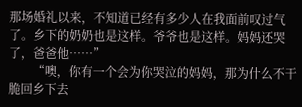那场婚礼以来，不知道已经有多少人在我面前叹过气了。乡下的奶奶也是这样。爷爷也是这样。妈妈还哭了，爸爸他……”
　　“噢，你有一个会为你哭泣的妈妈，那为什么不干脆回乡下去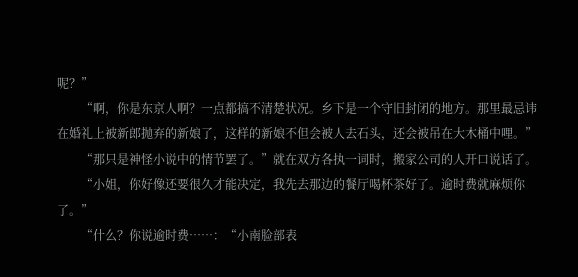呢？”
　　“啊，你是东京人啊？一点都搞不清楚状况。乡下是一个守旧封闭的地方。那里最忌讳在婚礼上被新郎抛弃的新娘了，这样的新娘不但会被人去石头，还会被吊在大木桶中哩。”
　　“那只是神怪小说中的情节罢了。”就在双方各执一词时，搬家公司的人开口说话了。
　　“小姐，你好像还要很久才能决定，我先去那边的餐厅喝杯茶好了。逾时费就麻烦你了。”
　　“什么？你说逾时费……：“小南脸部表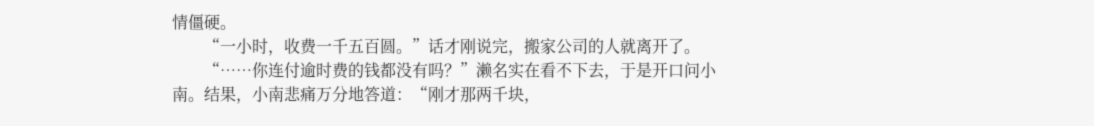情僵硬。
　　“一小时，收费一千五百圆。”话才刚说完，搬家公司的人就离开了。
　　“……你连付逾时费的钱都没有吗？”濑名实在看不下去，于是开口问小南。结果，小南悲痛万分地答道：“刚才那两千块，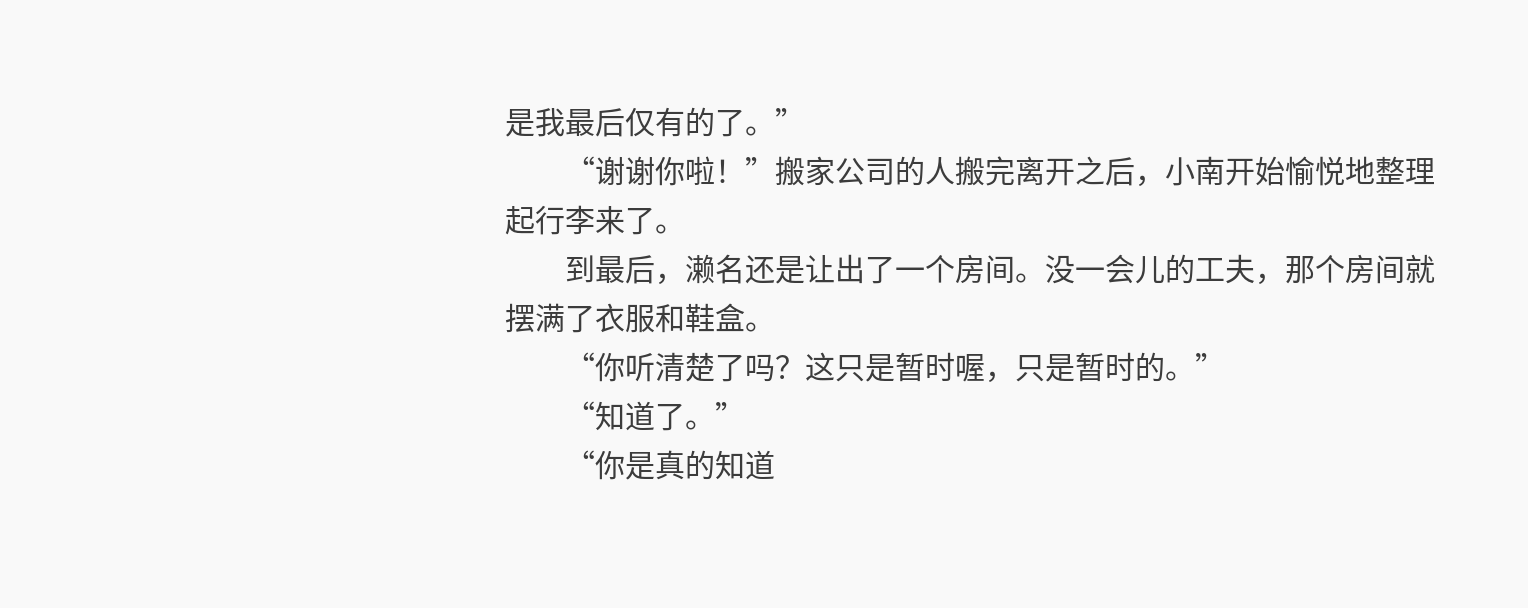是我最后仅有的了。”
　　“谢谢你啦！”搬家公司的人搬完离开之后，小南开始愉悦地整理起行李来了。
　　到最后，濑名还是让出了一个房间。没一会儿的工夫，那个房间就摆满了衣服和鞋盒。
　　“你听清楚了吗？这只是暂时喔，只是暂时的。”
　　“知道了。”
　　“你是真的知道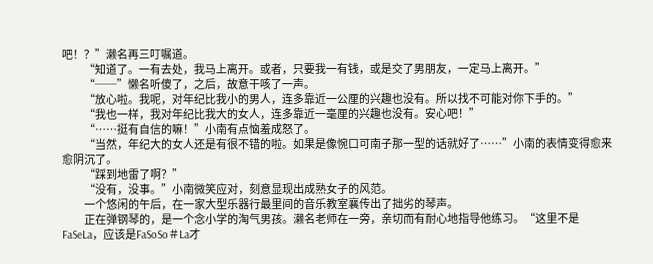吧！？”濑名再三叮嘱道。
　　“知道了。一有去处，我马上离开。或者，只要我一有钱，或是交了男朋友，一定马上离开。”
　　“──”懒名听傻了，之后，故意干咳了一声。
　　“放心啦。我呢，对年纪比我小的男人，连多靠近一公厘的兴趣也没有。所以找不可能对你下手的。”
　　“我也一样，我对年纪比我大的女人，连多靠近一毫厘的兴趣也没有。安心吧！”
　　“……挺有自信的嘛！”小南有点恼羞成怒了。
　　“当然，年纪大的女人还是有很不错的啦。如果是像惋口可南子那一型的话就好了……”小南的表情变得愈来愈阴沉了。
　　“踩到地雷了啊？”
　　“没有，没事。”小南微笑应对，刻意显现出成熟女子的风范。
　　一个悠闲的午后，在一家大型乐器行最里间的音乐教室襄传出了拙劣的琴声。
　　正在弹钢琴的，是一个念小学的淘气男孩。濑名老师在一旁，亲切而有耐心地指导他练习。“这里不是FaSeLa，应该是FaSoSo＃La才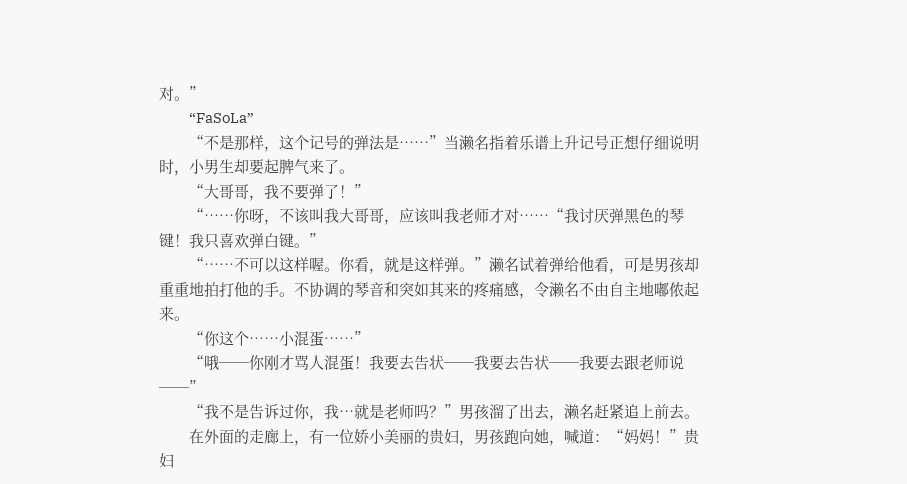对。”
　　“FaSoLa”
　　“不是那样，这个记号的弹法是……”当濑名指着乐谱上升记号正想仔细说明时，小男生却要起脾气来了。
　　“大哥哥，我不要弹了！”
　　“……你呀，不该叫我大哥哥，应该叫我老师才对……“我讨厌弹黑色的琴键！我只喜欢弹白键。”
　　“……不可以这样喔。你看，就是这样弹。”濑名试着弹给他看，可是男孩却重重地拍打他的手。不协调的琴音和突如其来的疼痛感，令濑名不由自主地嘟侬起来。
　　“你这个……小混蛋……”
　　“哦──你刚才骂人混蛋！我要去告状──我要去告状──我要去跟老师说──”
　　“我不是告诉过你，我…就是老师吗？”男孩溜了出去，濑名赶紧追上前去。
　　在外面的走廊上，有一位娇小美丽的贵妇，男孩跑向她，喊道：“妈妈！”贵妇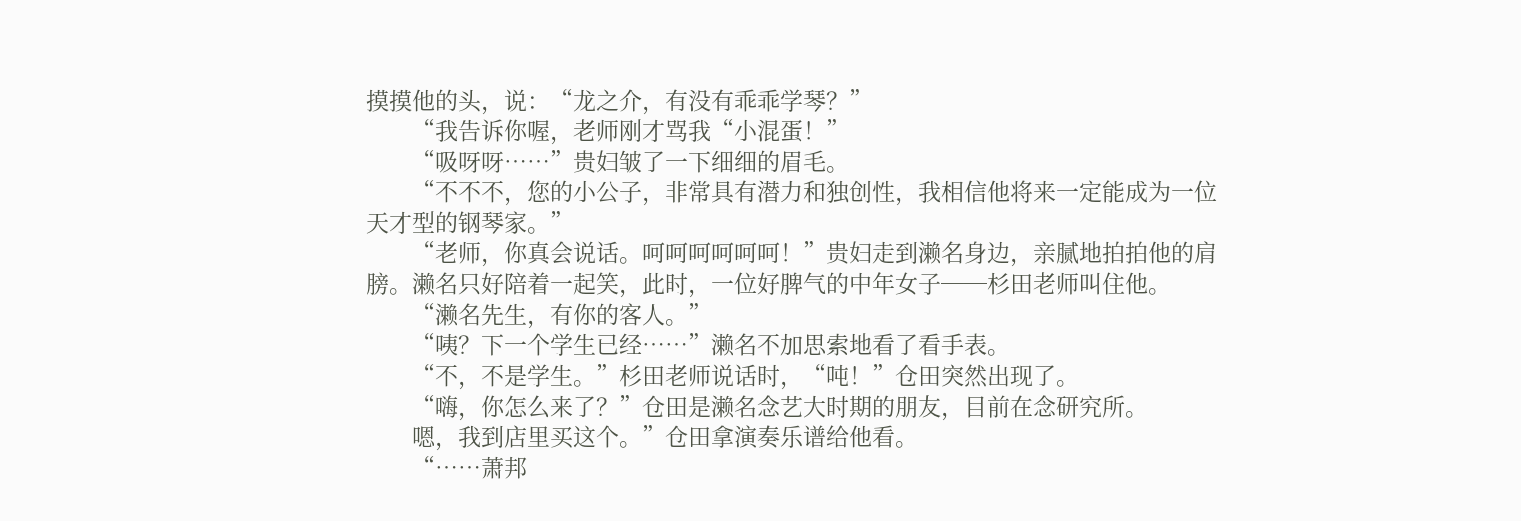摸摸他的头，说：“龙之介，有没有乖乖学琴？”
　　“我告诉你喔，老师刚才骂我“小混蛋！”
　　“吸呀呀……”贵妇皱了一下细细的眉毛。
　　“不不不，您的小公子，非常具有潜力和独创性，我相信他将来一定能成为一位天才型的钢琴家。”
　　“老师，你真会说话。呵呵呵呵呵呵！”贵妇走到濑名身边，亲腻地拍拍他的肩膀。濑名只好陪着一起笑，此时，一位好脾气的中年女子──杉田老师叫住他。
　　“濑名先生，有你的客人。”
　　“咦？下一个学生已经……”濑名不加思索地看了看手表。
　　“不，不是学生。”杉田老师说话时，“吨！”仓田突然出现了。
　　“嗨，你怎么来了？”仓田是濑名念艺大时期的朋友，目前在念研究所。
　　嗯，我到店里买这个。”仓田拿演奏乐谱给他看。
　　“……萧邦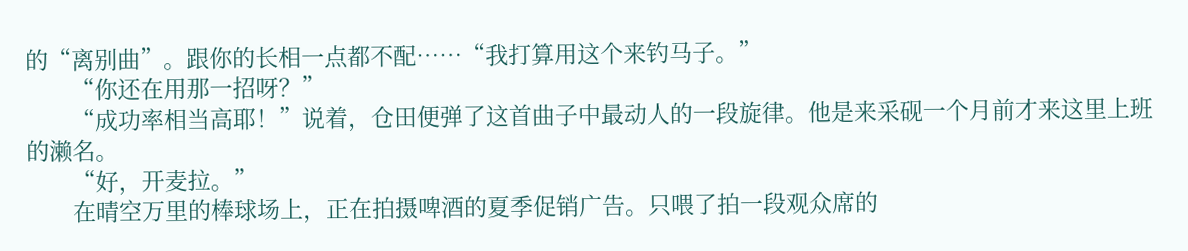的“离别曲”。跟你的长相一点都不配……“我打算用这个来钓马子。”
　　“你还在用那一招呀？”
　　“成功率相当高耶！”说着，仓田便弹了这首曲子中最动人的一段旋律。他是来采砚一个月前才来这里上班的濑名。
　　“好，开麦拉。”
　　在晴空万里的棒球场上，正在拍摄啤酒的夏季促销广告。只喂了拍一段观众席的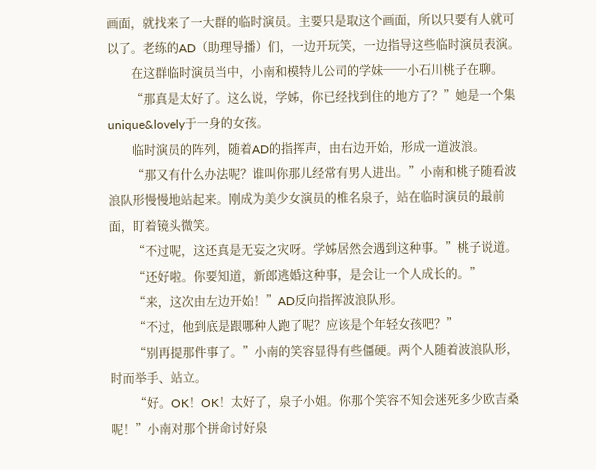画面，就找来了一大群的临时演员。主要只是取这个画面，所以只要有人就可以了。老练的AD（助理导播）们，一边开玩笑，一边指导这些临时演员表演。
　　在这群临时演员当中，小南和模特儿公司的学妹──小石川桃子在聊。
　　“那真是太好了。这么说，学姊，你已经找到住的地方了？”她是一个集unique&lovely于一身的女孩。
　　临时演员的阵列，随着AD的指挥声，由右边开始，形成一道波浪。
　　“那又有什么办法呢？谁叫你那儿经常有男人进出。”小南和桃子随看波浪队形慢慢地站起来。刚成为美少女演员的椎名泉子，站在临时演员的最前面，盯着镜头微笑。
　　“不过呢，这还真是无妄之灾呀。学姊居然会遇到这种事。”桃子说道。
　　“还好啦。你要知道，新郎逃婚这种事，是会让一个人成长的。”
　　“来，这次由左边开始！”AD反向指挥波浪队形。
　　“不过，他到底是跟哪种人跑了呢？应该是个年轻女孩吧？”
　　“别再提那件事了。”小南的笑容显得有些僵硬。两个人随着波浪队形，时而举手、站立。
　　“好。OK！OK！太好了，泉子小姐。你那个笑容不知会迷死多少欧吉桑呢！”小南对那个拼命讨好泉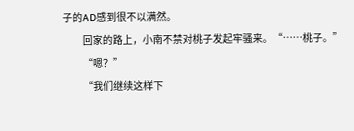子的AD感到很不以满然。
　　回家的路上，小南不禁对桃子发起牢骚来。“……桃子。”
　　“嗯？”
　　“我们继续这样下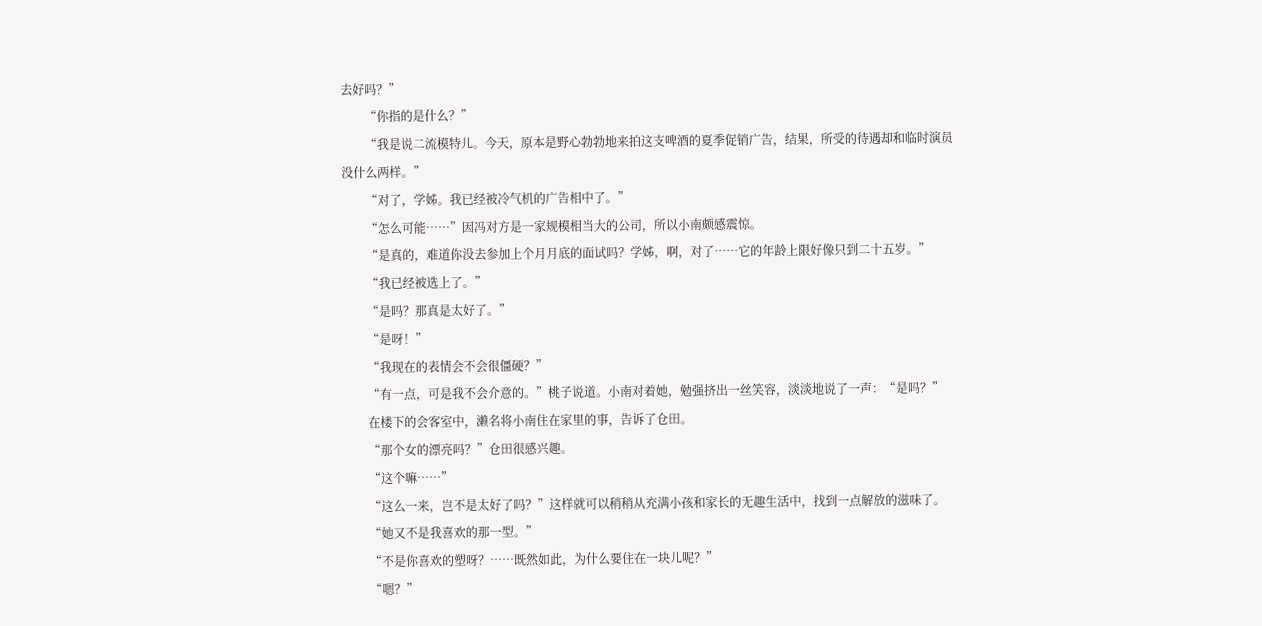去好吗？”
　　“你指的是什么？”
　　“我是说二流模特儿。今天，原本是野心勃勃地来拍这支啤酒的夏季促销广告，结果，所受的待遇却和临时演员没什么两样。”
　　“对了，学姊。我已经被冷气机的广告相中了。”
　　“怎么可能……”因冯对方是一家规模相当大的公司，所以小南颇感震惊。
　　“是真的，难道你没去参加上个月月底的面试吗？学姊，啊，对了……它的年龄上限好像只到二十五岁。”
　　“我已经被选上了。”
　　“是吗？那真是太好了。”
　　“是呀！”
　　“我现在的表情会不会很僵硬？”
　　“有一点，可是我不会介意的。”桃子说道。小南对着她，勉强挤出一丝笑容，淡淡地说了一声：“是吗？”
　　在楼下的会客室中，濑名将小南住在家里的事，告诉了仓田。
　　“那个女的漂亮吗？”仓田很感兴趣。
　　“这个嘛……”
　　“这么一来，岂不是太好了吗？”这样就可以稍稍从充满小孩和家长的无趣生活中，找到一点解放的滋味了。
　　“她又不是我喜欢的那一型。”
　　“不是你喜欢的塑呀？……既然如此，为什么要住在一块儿呢？”
　　“嗯？”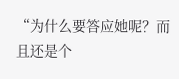“为什么要答应她呢？而且还是个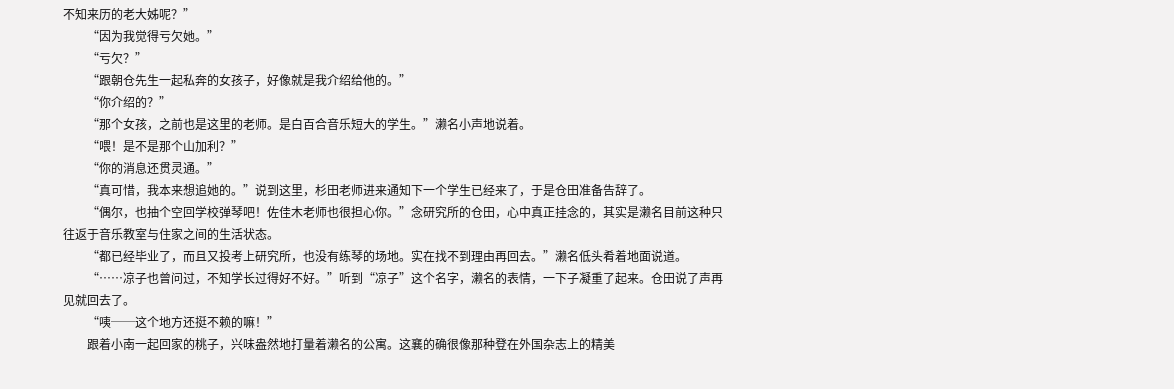不知来历的老大姊呢？”
　　“因为我觉得亏欠她。”
　　“亏欠？”
　　“跟朝仓先生一起私奔的女孩子，好像就是我介绍给他的。”
　　“你介绍的？”
　　“那个女孩，之前也是这里的老师。是白百合音乐短大的学生。”濑名小声地说着。
　　“喂！是不是那个山加利？”
　　“你的消息还贯灵通。”
　　“真可惜，我本来想追她的。”说到这里，杉田老师进来通知下一个学生已经来了，于是仓田准备告辞了。
　　“偶尔，也抽个空回学校弹琴吧！佐佳木老师也很担心你。”念研究所的仓田，心中真正挂念的，其实是濑名目前这种只往返于音乐教室与住家之间的生活状态。
　　“都已经毕业了，而且又投考上研究所，也没有练琴的场地。实在找不到理由再回去。”濑名低头肴着地面说道。
　　“……凉子也曾问过，不知学长过得好不好。”听到“凉子”这个名字，濑名的表情，一下子凝重了起来。仓田说了声再见就回去了。
　　“咦──这个地方还挺不赖的嘛！”
　　跟着小南一起回家的桃子，兴味盎然地打量着濑名的公寓。这襄的确很像那种登在外国杂志上的精美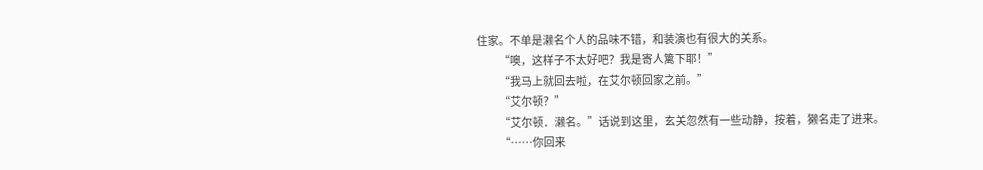住家。不单是濑名个人的品味不错，和装演也有很大的关系。
　　“噢，这样子不太好吧？我是寄人篱下耶！”
　　“我马上就回去啦，在艾尔顿回家之前。”
　　“艾尔顿？”
　　“艾尔顿．濑名。”话说到这里，玄关忽然有一些动静，按着，獭名走了进来。
　　“……你回来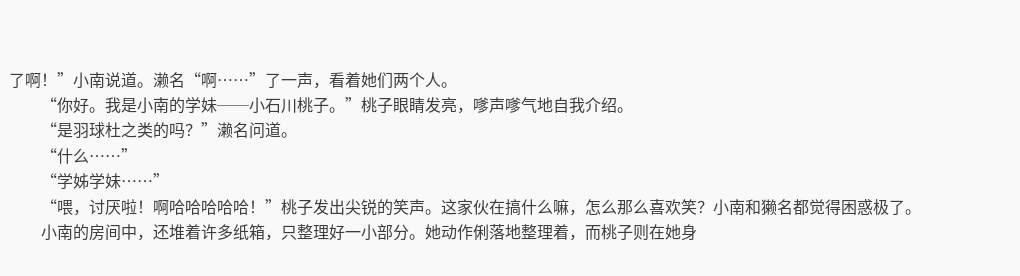了啊！”小南说道。濑名“啊……”了一声，看着她们两个人。
　　“你好。我是小南的学妹──小石川桃子。”桃子眼睛发亮，嗲声嗲气地自我介绍。
　　“是羽球杜之类的吗？”濑名问道。
　　“什么……”
　　“学姊学妹……”
　　“喂，讨厌啦！啊哈哈哈哈哈！”桃子发出尖锐的笑声。这家伙在搞什么嘛，怎么那么喜欢笑？小南和獭名都觉得困惑极了。
　　小南的房间中，还堆着许多纸箱，只整理好一小部分。她动作俐落地整理着，而桃子则在她身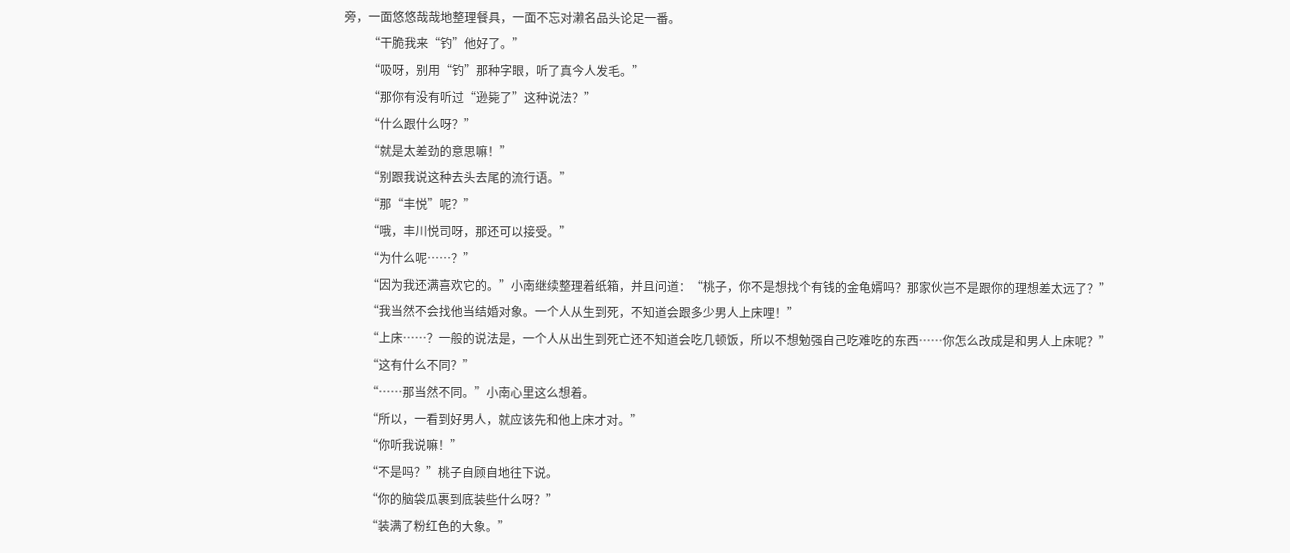旁，一面悠悠哉哉地整理餐具，一面不忘对濑名品头论足一番。
　　“干脆我来“钓”他好了。”
　　“吸呀，别用“钓”那种字眼，听了真今人发毛。”
　　“那你有没有听过“逊毙了”这种说法？”
　　“什么跟什么呀？”
　　“就是太差劲的意思嘛！”
　　“别跟我说这种去头去尾的流行语。”
　　“那“丰悦”呢？”
　　“哦，丰川悦司呀，那还可以接受。”
　　“为什么呢……？”
　　“因为我还满喜欢它的。”小南继续整理着纸箱，并且问道：“桃子，你不是想找个有钱的金龟婿吗？那家伙岂不是跟你的理想差太远了？”
　　“我当然不会找他当结婚对象。一个人从生到死，不知道会跟多少男人上床哩！”
　　“上床……？一般的说法是，一个人从出生到死亡还不知道会吃几顿饭，所以不想勉强自己吃难吃的东西……你怎么改成是和男人上床呢？”
　　“这有什么不同？”
　　“……那当然不同。”小南心里这么想着。
　　“所以，一看到好男人，就应该先和他上床才对。”
　　“你听我说嘛！”
　　“不是吗？”桃子自顾自地往下说。
　　“你的脑袋瓜裹到底装些什么呀？”
　　“装满了粉红色的大象。”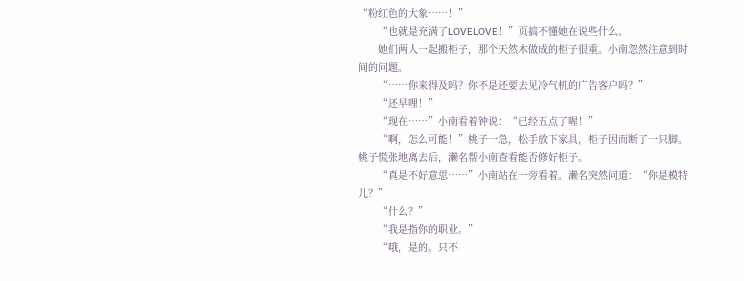“粉红色的大象……！”
　　“也就是充满了LOVELOVE！”页搞不懂她在说些什么。
　　她们两人一起搬柜子，那个天然木做成的柜子很重。小南忽然注意到时间的问题。
　　“……你来得及吗？你不是还要去见冷气机的广告客户吗？”
　　“还早哩！”
　　“现在……”小南看着钟说：“已经五点了喔！”
　　“啊，怎么可能！”桃子一急，松手放下家具，柜子因而断了一只脚。桃子慌张地离去后，濑名帮小南查看能否修好柜子。
　　“真是不好意思……”小南站在一旁看着。濑名突然问道：“你是模特儿？”
　　“什么？”
　　“我是指你的职业。”
　　“哦，是的。只不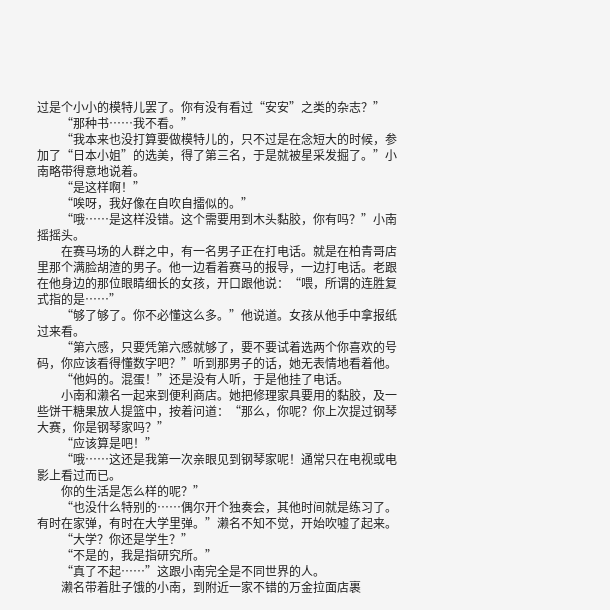过是个小小的模特儿罢了。你有没有看过“安安”之类的杂志？”
　　“那种书……我不看。”
　　“我本来也没打算要做模特儿的，只不过是在念短大的时候，参加了“日本小姐”的选美，得了第三名，于是就被星采发掘了。”小南略带得意地说着。
　　“是这样啊！”
　　“唉呀，我好像在自吹自擂似的。”
　　“哦……是这样没错。这个需要用到木头黏胶，你有吗？”小南摇摇头。
　　在赛马场的人群之中，有一名男子正在打电话。就是在柏青哥店里那个满脸胡渣的男子。他一边看着赛马的报导，一边打电话。老跟在他身边的那位眼睛细长的女孩，开口跟他说：“喂，所谓的连胜复式指的是……”
　　“够了够了。你不必懂这么多。”他说道。女孩从他手中拿报纸过来看。
　　“第六感，只要凭第六感就够了，要不要试着选两个你喜欢的号码，你应该看得懂数字吧？”听到那男子的话，她无表情地看着他。
　　“他妈的。混蛋！”还是没有人听，于是他挂了电话。
　　小南和濑名一起来到便利商店。她把修理家具要用的黏胶，及一些饼干糖果放人提篮中，按着问道：“那么，你呢？你上次提过钢琴大赛，你是钢琴家吗？”
　　“应该算是吧！”
　　“哦……这还是我第一次亲眼见到钢琴家呢！通常只在电视或电影上看过而已。
　　你的生活是怎么样的呢？”
　　“也没什么特别的……偶尔开个独奏会，其他时间就是练习了。有时在家弹，有时在大学里弹。”濑名不知不觉，开始吹嘘了起来。
　　“大学？你还是学生？”
　　“不是的，我是指研究所。”
　　“真了不起……”这跟小南完全是不同世界的人。
　　濑名带着肚子饿的小南，到附近一家不错的万金拉面店裹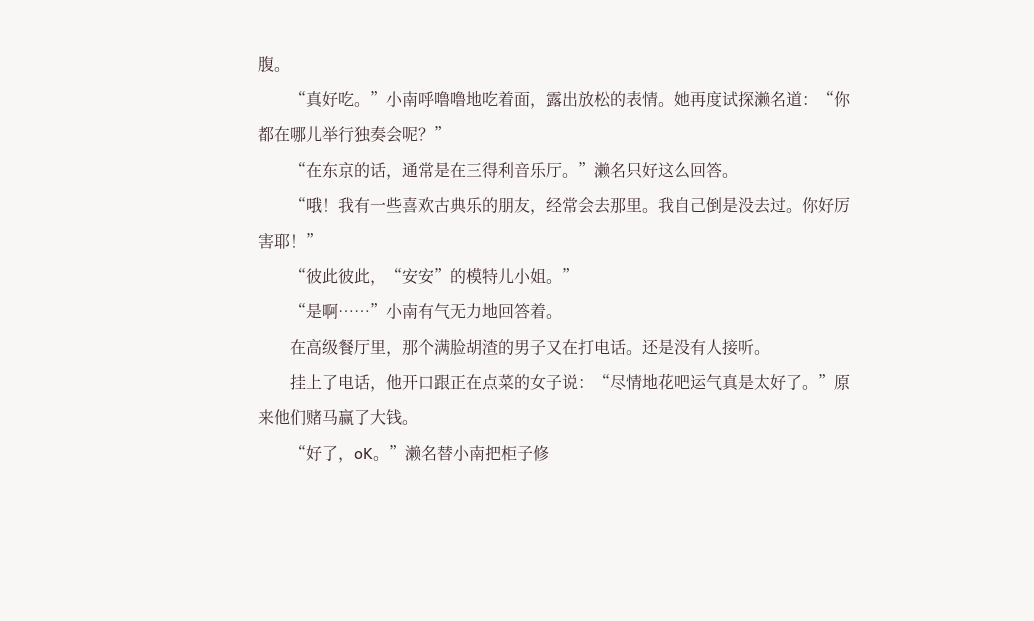腹。
　　“真好吃。”小南呼噜噜地吃着面，露出放松的表情。她再度试探濑名道：“你都在哪儿举行独奏会呢？”
　　“在东京的话，通常是在三得利音乐厅。”濑名只好这么回答。
　　“哦！我有一些喜欢古典乐的朋友，经常会去那里。我自己倒是没去过。你好厉害耶！”
　　“彼此彼此，“安安”的模特儿小姐。”
　　“是啊……”小南有气无力地回答着。
　　在高级餐厅里，那个满脸胡渣的男子又在打电话。还是没有人接听。
　　挂上了电话，他开口跟正在点菜的女子说：“尽情地花吧运气真是太好了。”原来他们赌马赢了大钱。
　　“好了，oK。”濑名替小南把柜子修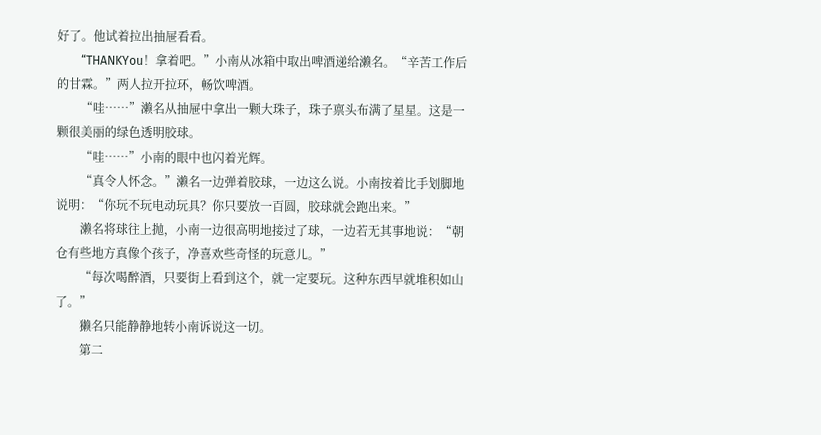好了。他试着拉出抽屉看看。
　　“THANKYou！拿着吧。”小南从冰箱中取出啤酒递给濑名。“辛苦工作后的甘霖。”两人拉开拉环，畅饮啤酒。
　　“哇……”濑名从抽屉中拿出一颗大珠子，珠子禀头布满了星星。这是一颗很美丽的绿色透明胶球。
　　“哇……”小南的眼中也闪着光辉。
　　“真令人怀念。”濑名一边弹着胶球，一边这么说。小南按着比手划脚地说明：“你玩不玩电动玩具？你只要放一百圆，胶球就会跑出来。”
　　濑名将球往上抛，小南一边很高明地接过了球，一边若无其事地说：“朝仓有些地方真像个孩子，净喜欢些奇怪的玩意儿。”
　　“每次喝醉酒，只要街上看到这个，就一定要玩。这种东西早就堆积如山了。”
　　獭名只能静静地转小南诉说这一切。
　　第二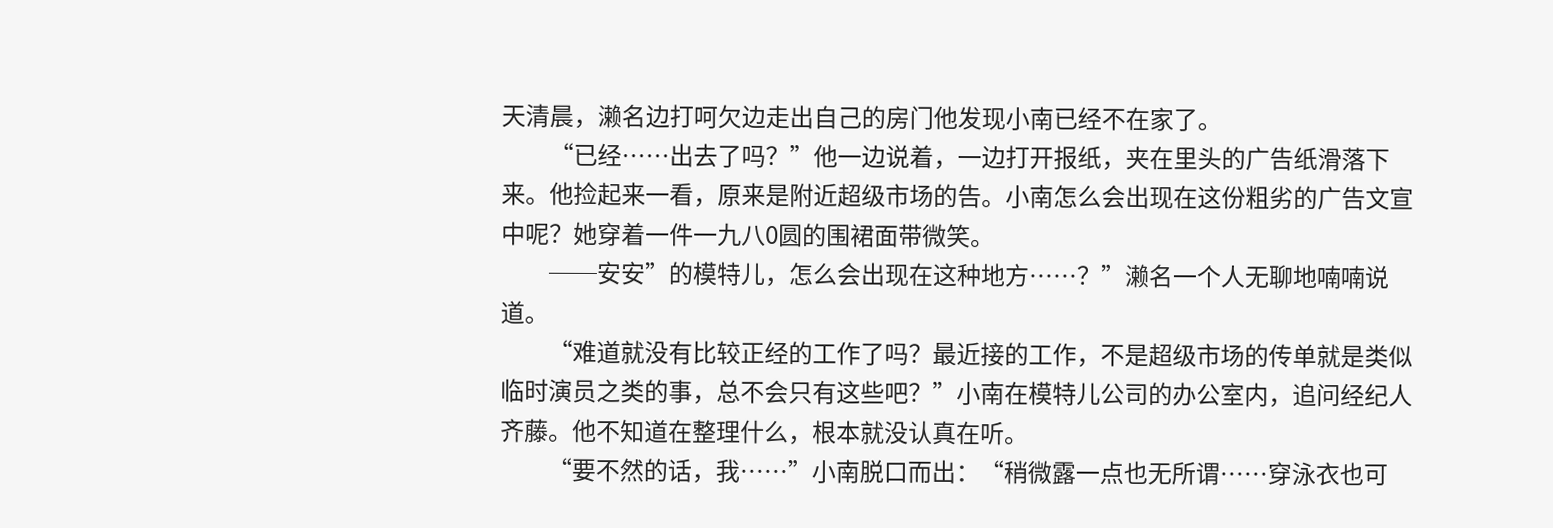天清晨，濑名边打呵欠边走出自己的房门他发现小南已经不在家了。
　　“已经……出去了吗？”他一边说着，一边打开报纸，夹在里头的广告纸滑落下来。他捡起来一看，原来是附近超级市场的告。小南怎么会出现在这份粗劣的广告文宣中呢？她穿着一件一九八0圆的围裙面带微笑。
　　──安安”的模特儿，怎么会出现在这种地方……？”濑名一个人无聊地喃喃说道。
　　“难道就没有比较正经的工作了吗？最近接的工作，不是超级市场的传单就是类似临时演员之类的事，总不会只有这些吧？”小南在模特儿公司的办公室内，追问经纪人齐藤。他不知道在整理什么，根本就没认真在听。
　　“要不然的话，我……”小南脱口而出：“稍微露一点也无所谓……穿泳衣也可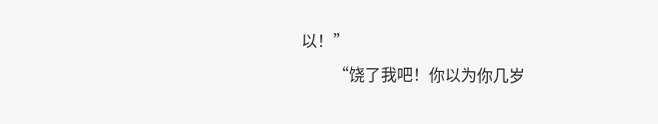以！”
　　“饶了我吧！你以为你几岁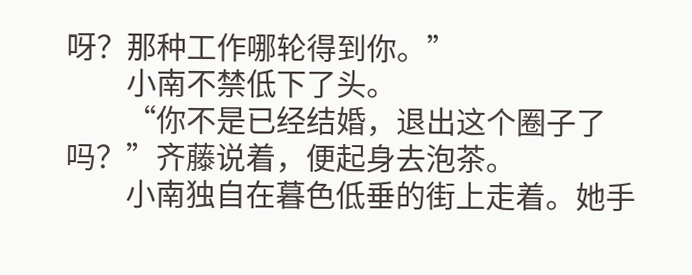呀？那种工作哪轮得到你。”
　　小南不禁低下了头。
　　“你不是已经结婚，退出这个圈子了吗？”齐藤说着，便起身去泡茶。
　　小南独自在暮色低垂的街上走着。她手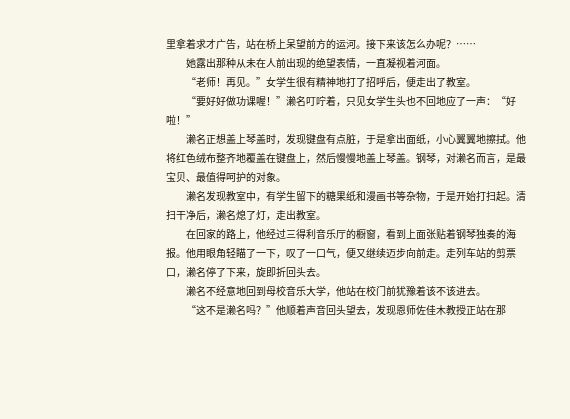里拿着求才广告，站在桥上呆望前方的运河。接下来该怎么办呢？……
　　她露出那种从未在人前出现的绝望表情，一直凝视着河面。
　　“老师！再见。”女学生很有精神地打了招呼后，便走出了教室。
　　“要好好做功课喔！”濑名叮咛着，只见女学生头也不回地应了一声：“好啦！”
　　濑名正想盖上琴盖时，发现键盘有点脏，于是拿出面纸，小心翼翼地擦拭。他将红色绒布整齐地覆盖在键盘上，然后慢慢地盖上琴盖。钢琴，对濑名而言，是最宝贝、最值得呵护的对象。
　　濑名发现教室中，有学生留下的糖果纸和漫画书等杂物，于是开始打扫起。清扫干净后，濑名熄了灯，走出教室。
　　在回家的路上，他经过三得利音乐厅的橱窗，看到上面张贴着钢琴独奏的海报。他用眼角轻瞄了一下，叹了一口气，便又继续迈步向前走。走列车站的剪票口，濑名停了下来，旋即折回头去。
　　濑名不经意地回到母校音乐大学，他站在校门前犹豫着该不该进去。
　　“这不是濑名吗？”他顺着声音回头望去，发现恩师佐佳木教授正站在那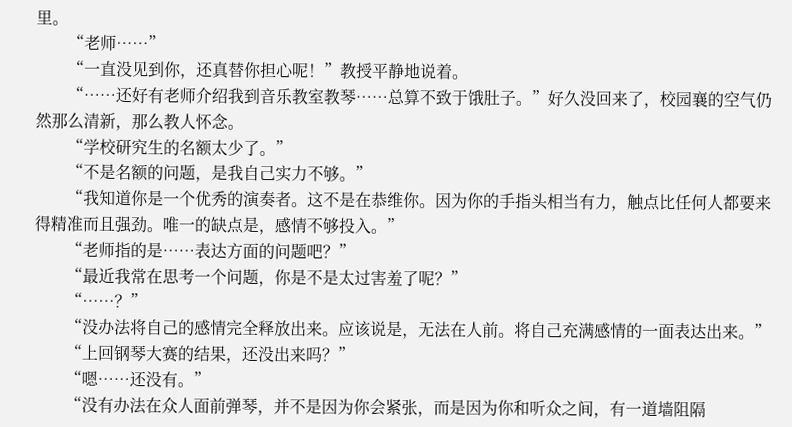里。
　　“老师……”
　　“一直没见到你，还真替你担心呢！”教授平静地说着。
　　“……还好有老师介绍我到音乐教室教琴……总算不致于饿肚子。”好久没回来了，校园襄的空气仍然那么清新，那么教人怀念。
　　“学校研究生的名额太少了。”
　　“不是名额的问题，是我自己实力不够。”
　　“我知道你是一个优秀的演奏者。这不是在恭维你。因为你的手指头相当有力，触点比任何人都要来得精准而且强劲。唯一的缺点是，感情不够投入。”
　　“老师指的是……表达方面的问题吧？”
　　“最近我常在思考一个问题，你是不是太过害羞了呢？”
　　“……？”
　　“没办法将自己的感情完全释放出来。应该说是，无法在人前。将自己充满感情的一面表达出来。”
　　“上回钢琴大赛的结果，还没出来吗？”
　　“嗯……还没有。”
　　“没有办法在众人面前弹琴，并不是因为你会紧张，而是因为你和听众之间，有一道墙阻隔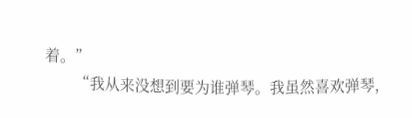着。”
　　“我从来没想到要为谁弹琴。我虽然喜欢弹琴，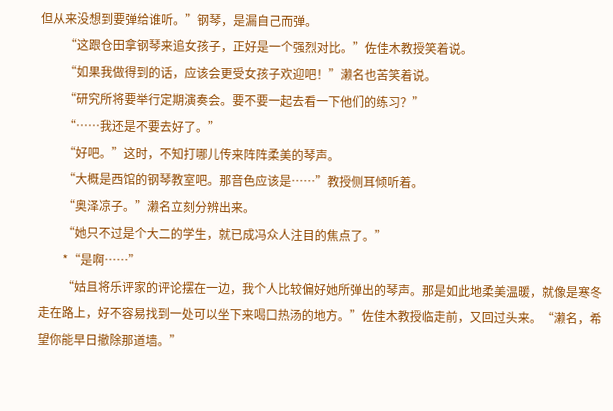但从来没想到要弹给谁听。”钢琴，是漏自己而弹。
　　“这跟仓田拿钢琴来追女孩子，正好是一个强烈对比。”佐佳木教授笑着说。
　　“如果我做得到的话，应该会更受女孩子欢迎吧！”濑名也苦笑着说。
　　“研究所将要举行定期演奏会。要不要一起去看一下他们的练习？”
　　“……我还是不要去好了。”
　　“好吧。”这时，不知打哪儿传来阵阵柔美的琴声。
　　“大概是西馆的钢琴教室吧。那音色应该是……”教授侧耳倾听着。
　　“奥泽凉子。”濑名立刻分辨出来。
　　“她只不过是个大二的学生，就已成冯众人注目的焦点了。”
　　*“是啊……”
　　“姑且将乐评家的评论摆在一边，我个人比较偏好她所弹出的琴声。那是如此地柔美温暖，就像是寒冬走在路上，好不容易找到一处可以坐下来喝口热汤的地方。”佐佳木教授临走前，又回过头来。“濑名，希望你能早日撤除那道墙。”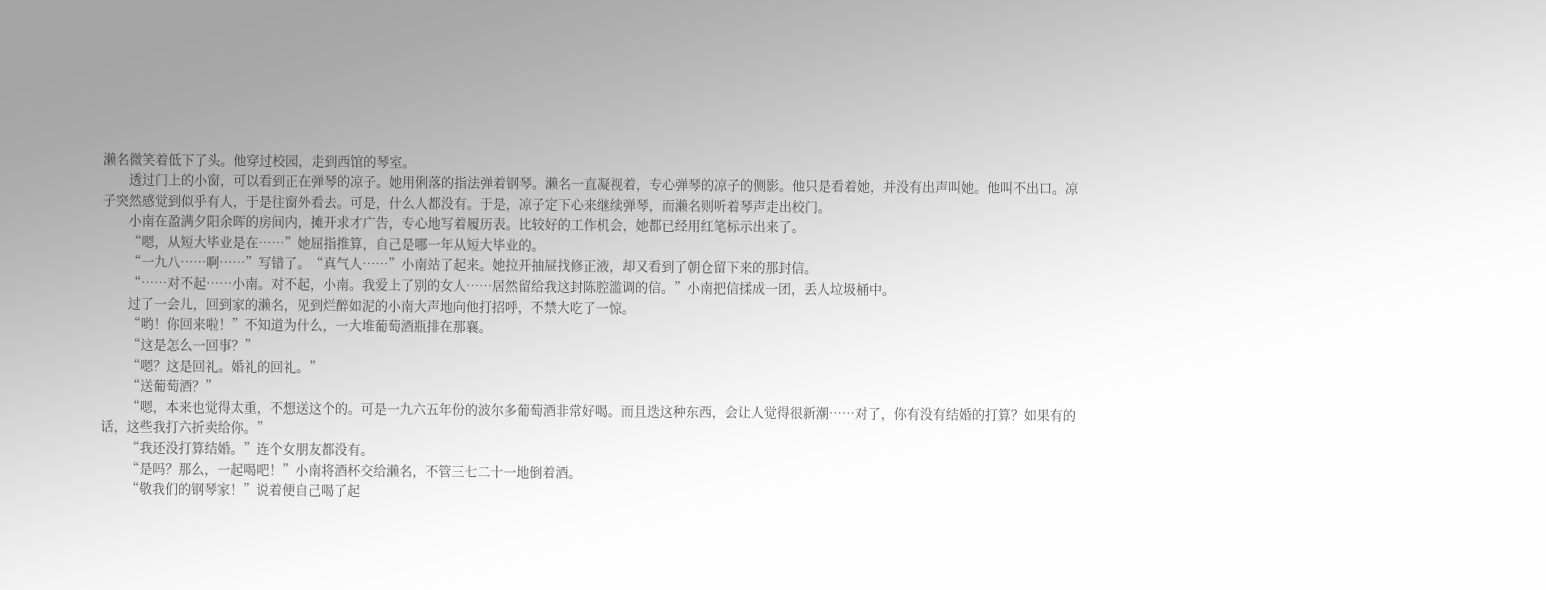濑名微笑着低下了头。他穿过校园，走到西馆的琴室。
　　透过门上的小窗，可以看到正在弹琴的凉子。她用俐落的指法弹着钢琴。濑名一直凝视着，专心弹琴的凉子的侧影。他只是看着她，并没有出声叫她。他叫不出口。凉子突然感觉到似乎有人，于是往窗外看去。可是，什么人都没有。于是，凉子定下心来继续弹琴，而濑名则听着琴声走出校门。
　　小南在盈满夕阳余晖的房间内，摊开求才广告，专心地写着履历表。比较好的工作机会，她都已经用红笔标示出来了。
　　“嗯，从短大毕业是在……”她屈指推算，自己是哪一年从短大毕业的。
　　“一九八……啊……”写错了。“真气人……”小南站了起来。她拉开抽屉找修正液，却又看到了朝仓留下来的那封信。
　　“……对不起……小南。对不起，小南。我爱上了别的女人……居然留给我这封陈腔滥调的信。”小南把信揉成一团，丢人垃圾桶中。
　　过了一会儿，回到家的濑名，见到烂醉如泥的小南大声地向他打招呼，不禁大吃了一惊。
　　“哟！你回来啦！”不知道为什么，一大堆葡萄酒瓶排在那襄。
　　“这是怎么一回事？”
　　“嗯？这是回礼。婚礼的回礼。”
　　“送葡萄酒？”
　　“嗯，本来也觉得太重，不想送这个的。可是一九六五年份的波尔多葡萄酒非常好喝。而且迭这种东西，会让人觉得很新潮……对了，你有没有结婚的打算？如果有的话，这些我打六折卖给你。”
　　“我还没打算结婚。”连个女朋友都没有。
　　“是吗？那么，一起喝吧！”小南将酒杯交给濑名，不管三七二十一地倒着酒。
　　“敬我们的钢琴家！”说着便自己喝了起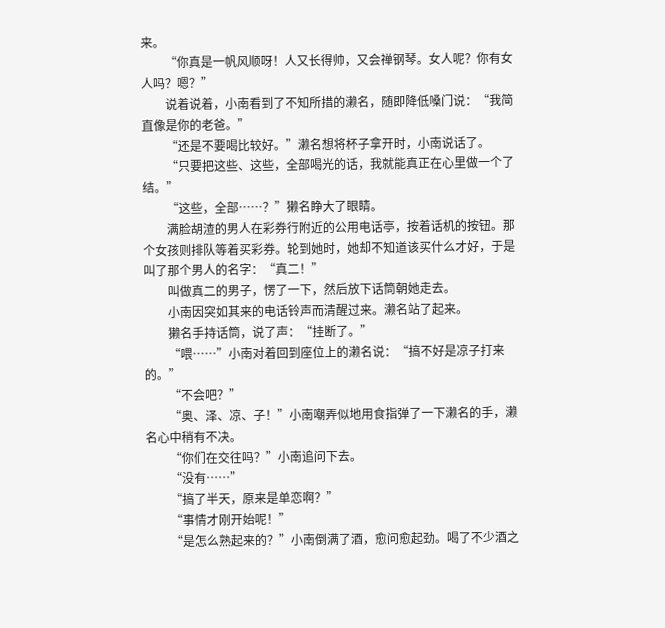来。
　　“你真是一帆风顺呀！人又长得帅，又会禅钢琴。女人呢？你有女人吗？嗯？”
　　说着说着，小南看到了不知所措的濑名，随即降低嗓门说：“我简直像是你的老爸。”
　　“还是不要喝比较好。”濑名想将杯子拿开时，小南说话了。
　　“只要把这些、这些，全部喝光的话，我就能真正在心里做一个了结。”
　　“这些，全部……？”獭名睁大了眼睛。
　　满脸胡渣的男人在彩券行附近的公用电话亭，按着话机的按钮。那个女孩则排队等着买彩券。轮到她时，她却不知道该买什么才好，于是叫了那个男人的名字：“真二！”
　　叫做真二的男子，愣了一下，然后放下话筒朝她走去。
　　小南因突如其来的电话铃声而清醒过来。濑名站了起来。
　　獭名手持话筒，说了声：“挂断了。”
　　“喂……”小南对着回到座位上的濑名说：“搞不好是凉子打来的。”
　　“不会吧？”
　　“奥、泽、凉、子！”小南嘲弄似地用食指弹了一下濑名的手，濑名心中稍有不决。
　　“你们在交往吗？”小南追问下去。
　　“没有……”
　　“搞了半天，原来是单恋啊？”
　　“事情才刚开始呢！”
　　“是怎么熟起来的？”小南倒满了酒，愈问愈起劲。喝了不少酒之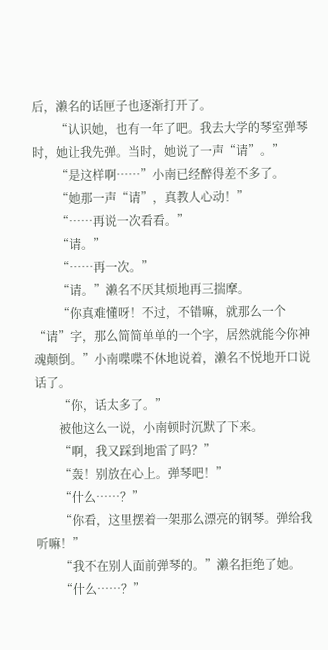后，濑名的话匣子也逐渐打开了。
　　“认识她，也有一年了吧。我去大学的琴室弹琴时，她让我先弹。当时，她说了一声“请”。”
　　“是这样啊……”小南已经醉得差不多了。
　　“她那一声“请”，真教人心动！”
　　“……再说一次看看。”
　　“请。”
　　“……再一次。”
　　“请。”濑名不厌其烦地再三揣摩。
　　“你真难懂呀！不过，不错嘛，就那么一个“请”字，那么简简单单的一个字，居然就能今你神魂颠倒。”小南喋喋不休地说着，濑名不悦地开口说话了。
　　“你，话太多了。”
　　被他这么一说，小南顿时沉默了下来。
　　“啊，我又踩到地雷了吗？”
　　“轰！别放在心上。弹琴吧！”
　　“什么……？”
　　“你看，这里摆着一架那么漂亮的钢琴。弹给我听嘛！”
　　“我不在别人面前弹琴的。”濑名拒绝了她。
　　“什么……？”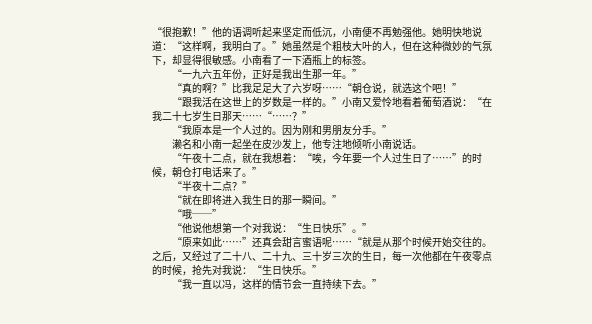“很抱歉！”他的语调听起来坚定而低沉，小南便不再勉强他。她明快地说道：“这样啊，我明白了。”她虽然是个粗枝大叶的人，但在这种微妙的气氛下，却显得很敏感。小南看了一下酒瓶上的标签。
　　“一九六五年份，正好是我出生那一年。”
　　“真的啊？”比我足足大了六岁呀……“朝仓说，就选这个吧！”
　　“跟我活在这世上的岁数是一样的。”小南又爱怜地看着葡萄酒说：“在我二十七岁生日那天……“……？”
　　“我原本是一个人过的。因为刚和男朋友分手。”
　　濑名和小南一起坐在皮沙发上，他专注地倾听小南说话。
　　“午夜十二点，就在我想着：“唉，今年要一个人过生日了……”的时候，朝仓打电话来了。”
　　“半夜十二点？”
　　“就在即将进入我生日的那一瞬间。”
　　“哦──”
　　“他说他想第一个对我说：“生日快乐”。”
　　“原来如此……”还真会甜言蜜语呢……“就是从那个时候开始交往的。之后，又经过了二十八、二十九、三十岁三次的生日，每一次他都在午夜零点的时候，抢先对我说：“生日快乐。”
　　“我一直以冯，这样的情节会一直持续下去。”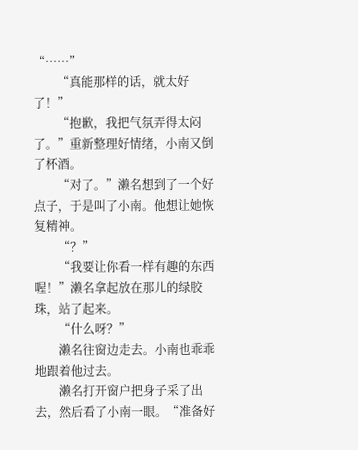“……”
　　“真能那样的话，就太好了！”
　　“抱歉，我把气氛弄得太闷了。”重新整理好情绪，小南又倒了杯酒。
　　“对了。”濑名想到了一个好点子，于是叫了小南。他想让她恢复精神。
　　“？”
　　“我要让你看一样有趣的东西喔！”濑名拿起放在那儿的绿胶珠，站了起来。
　　“什么呀？”
　　濑名往窗边走去。小南也乖乖地跟着他过去。
　　濑名打开窗户把身子采了出去，然后看了小南一眼。“准备好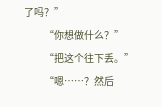了吗？”
　　“你想做什么？”
　　“把这个往下丢。”
　　“嗯……？然后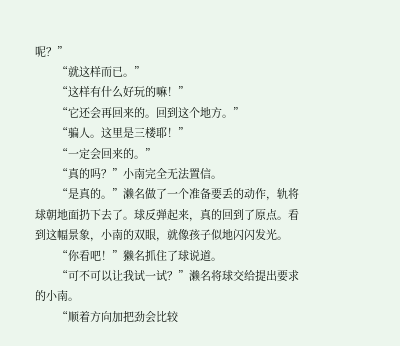呢？”
　　“就这样而已。”
　　“这样有什么好玩的嘛！”
　　“它还会再回来的。回到这个地方。”
　　“骗人。这里是三楼耶！”
　　“一定会回来的。”
　　“真的吗？”小南完全无法置信。
　　“是真的。”濑名做了一个准备要丢的动作，轨将球朝地面扔下去了。球反弹起来，真的回到了原点。看到这幅景象，小南的双眼，就像孩子似地闪闪发光。
　　“你看吧！”獭名抓住了球说道。
　　“可不可以让我试一试？”濑名将球交给提出要求的小南。
　　“顺着方向加把劲会比较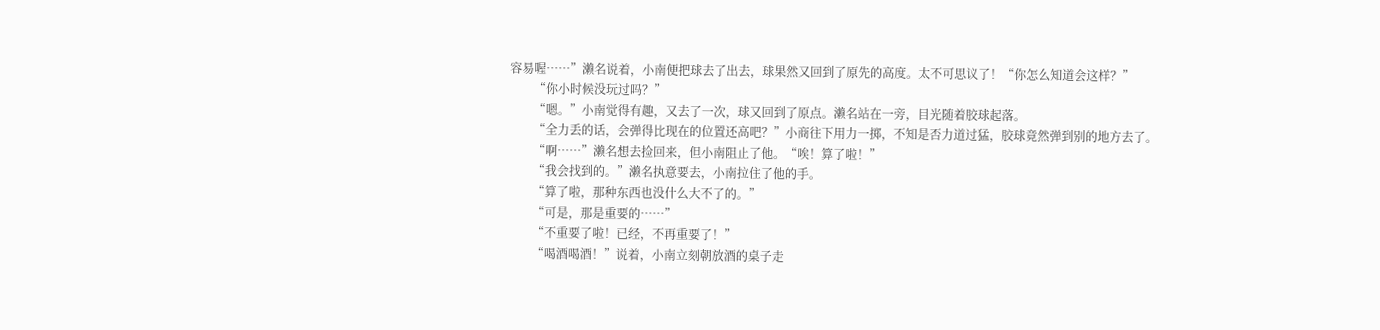容易喔……”濑名说着，小南便把球去了出去，球果然又回到了原先的高度。太不可思议了！“你怎么知道会这样？”
　　“你小时候没玩过吗？”
　　“嗯。”小南觉得有趣，又去了一次，球又回到了原点。濑名站在一旁，目光随着胶球起落。
　　“全力丢的话，会弹得比现在的位置还高吧？”小商往下用力一掷，不知是否力道过猛，胶球竟然弹到别的地方去了。
　　“啊……”濑名想去捡回来，但小南阻止了他。“唉！算了啦！”
　　“我会找到的。”濑名执意要去，小南拉住了他的手。
　　“算了啦，那种东西也没什么大不了的。”
　　“可是，那是重要的……”
　　“不重要了啦！已经，不再重要了！”
　　“喝酒喝酒！”说着，小南立刻朝放酒的桌子走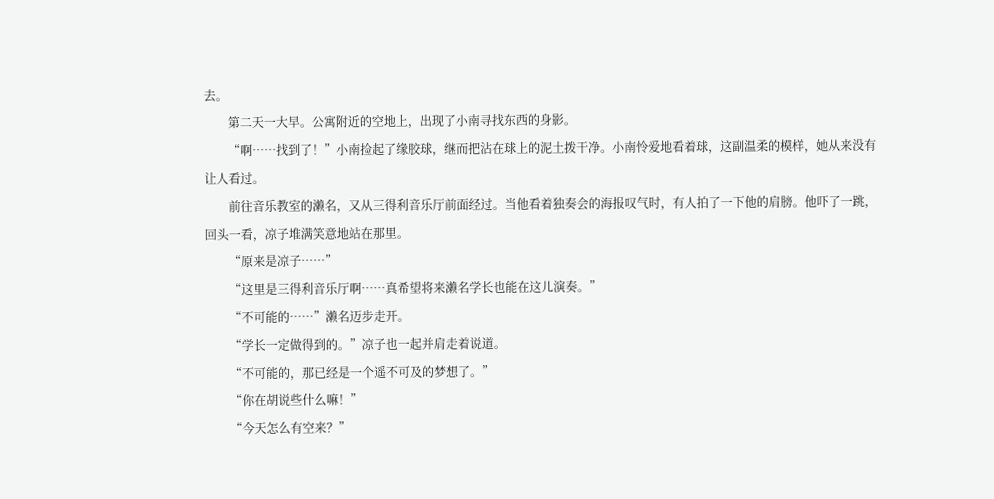去。
　　第二天一大早。公寓附近的空地上，出现了小南寻找东西的身影。
　　“啊……找到了！”小南捡起了缘胶球，继而把沾在球上的泥土拨干净。小南怜爱地看着球，这副温柔的模样，她从来没有让人看过。
　　前往音乐教室的濑名，又从三得利音乐厅前面经过。当他看着独奏会的海报叹气时，有人拍了一下他的肩膀。他吓了一跳，回头一看，凉子堆满笑意地站在那里。
　　“原来是凉子……”
　　“这里是三得利音乐厅啊……真希望将来濑名学长也能在这儿演奏。”
　　“不可能的……”濑名迈步走开。
　　“学长一定做得到的。”凉子也一起并肩走着说道。
　　“不可能的，那已经是一个遥不可及的梦想了。”
　　“你在胡说些什么嘛！”
　　“今天怎么有空来？”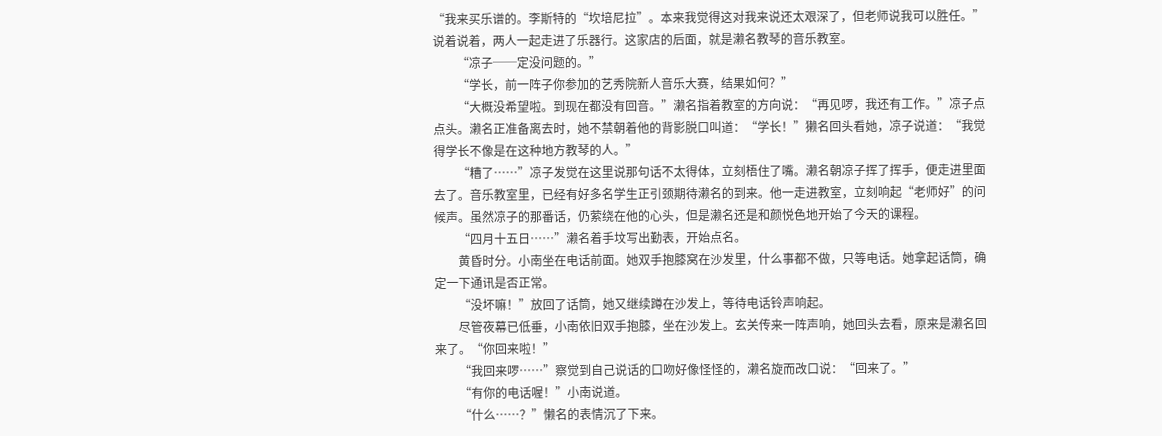“我来买乐谱的。李斯特的“坎培尼拉”。本来我觉得这对我来说还太艰深了，但老师说我可以胜任。”说着说着，两人一起走进了乐器行。这家店的后面，就是濑名教琴的音乐教室。
　　“凉子──定没问题的。”
　　“学长，前一阵子你参加的艺秀院新人音乐大赛，结果如何？”
　　“大概没希望啦。到现在都没有回音。”濑名指着教室的方向说：“再见啰，我还有工作。”凉子点点头。濑名正准备离去时，她不禁朝着他的背影脱口叫道：“学长！”獭名回头看她，凉子说道：“我觉得学长不像是在这种地方教琴的人。”
　　“糟了……”凉子发觉在这里说那句话不太得体，立刻梧住了嘴。濑名朝凉子挥了挥手，便走进里面去了。音乐教室里，已经有好多名学生正引颈期待濑名的到来。他一走进教室，立刻响起“老师好”的问候声。虽然凉子的那番话，仍萦绕在他的心头，但是濑名还是和颜悦色地开始了今天的课程。
　　“四月十五日……”濑名着手坟写出勤表，开始点名。
　　黄昏时分。小南坐在电话前面。她双手抱膝窝在沙发里，什么事都不做，只等电话。她拿起话筒，确定一下通讯是否正常。
　　“没坏嘛！”放回了话筒，她又继续蹲在沙发上，等待电话铃声响起。
　　尽管夜幕已低垂，小南依旧双手抱膝，坐在沙发上。玄关传来一阵声响，她回头去看，原来是濑名回来了。“你回来啦！”
　　“我回来啰……”察觉到自己说话的口吻好像怪怪的，濑名旋而改口说：“回来了。”
　　“有你的电话喔！”小南说道。
　　“什么……？”懒名的表情沉了下来。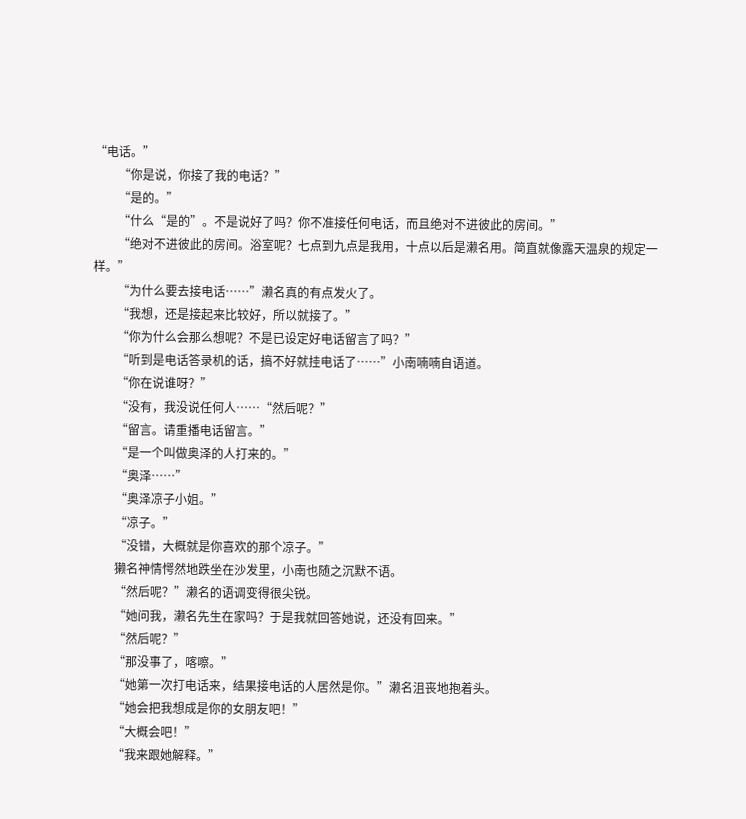“电话。”
　　“你是说，你接了我的电话？”
　　“是的。”
　　“什么“是的”。不是说好了吗？你不准接任何电话，而且绝对不进彼此的房间。”
　　“绝对不进彼此的房间。浴室呢？七点到九点是我用，十点以后是濑名用。简直就像露天温泉的规定一样。”
　　“为什么要去接电话……”濑名真的有点发火了。
　　“我想，还是接起来比较好，所以就接了。”
　　“你为什么会那么想呢？不是已设定好电话留言了吗？”
　　“听到是电话答录机的话，搞不好就挂电话了……”小南喃喃自语道。
　　“你在说谁呀？”
　　“没有，我没说任何人……“然后呢？”
　　“留言。请重播电话留言。”
　　“是一个叫做奥泽的人打来的。”
　　“奥泽……”
　　“奥泽凉子小姐。”
　　“凉子。”
　　“没错，大概就是你喜欢的那个凉子。”
　　獭名神情愕然地跌坐在沙发里，小南也随之沉默不语。
　　“然后呢？”濑名的语调变得很尖锐。
　　“她问我，濑名先生在家吗？于是我就回答她说，还没有回来。”
　　“然后呢？”
　　“那没事了，喀嚓。”
　　“她第一次打电话来，结果接电话的人居然是你。”濑名沮丧地抱着头。
　　“她会把我想成是你的女朋友吧！”
　　“大概会吧！”
　　“我来跟她解释。”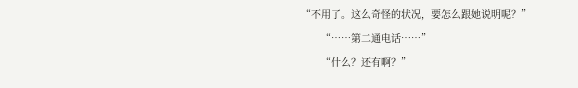“不用了。这么奇怪的状况，要怎么跟她说明呢？”
　　“……第二通电话……”
　　“什么？还有啊？”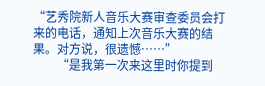“艺秀院新人音乐大赛审查委员会打来的电话，通知上次音乐大赛的结果。对方说，很遗憾……”
　　“是我第一次来这里时你提到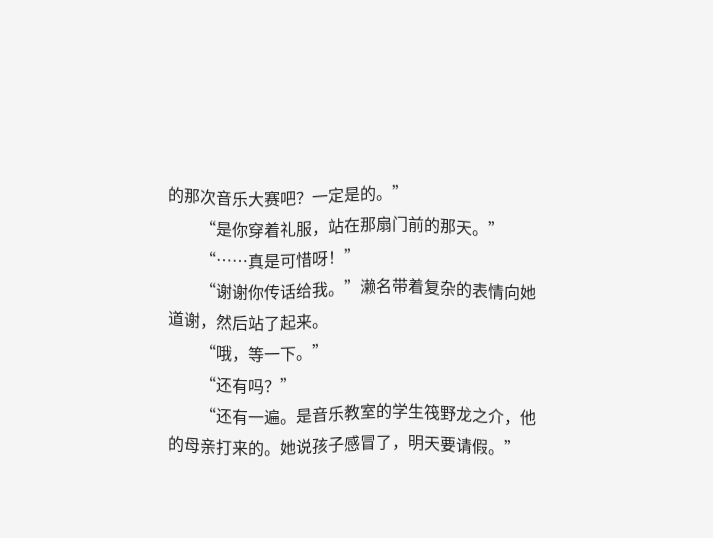的那次音乐大赛吧？一定是的。”
　　“是你穿着礼服，站在那扇门前的那天。”
　　“……真是可惜呀！”
　　“谢谢你传话给我。”濑名带着复杂的表情向她道谢，然后站了起来。
　　“哦，等一下。”
　　“还有吗？”
　　“还有一遍。是音乐教室的学生筏野龙之介，他的母亲打来的。她说孩子感冒了，明天要请假。”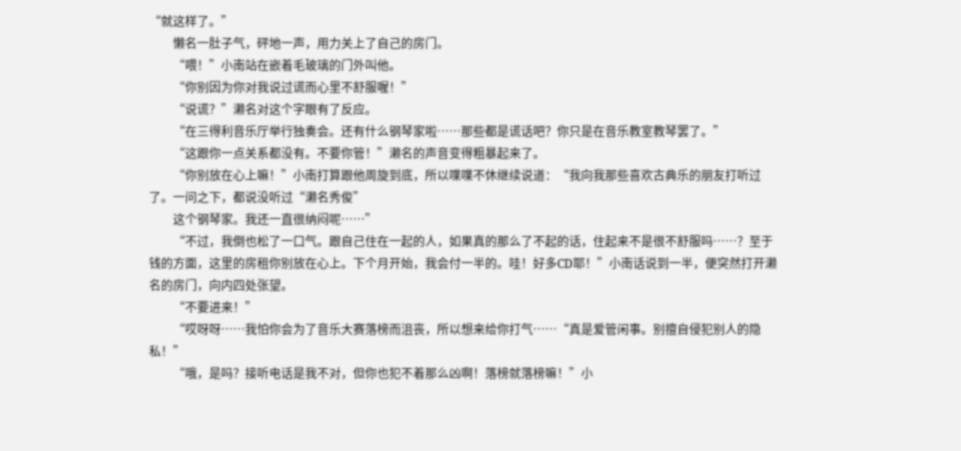“就这样了。”
　　懒名一肚子气，砰地一声，用力关上了自己的房门。
　　“喂！”小南站在嵌着毛玻璃的门外叫他。
　　“你别因为你对我说过谎而心里不舒服喔！”
　　“说谎？”濑名对这个字眼有了反应。
　　“在三得利音乐厅举行独奏会。还有什么钢琴家啦……那些都是谎话吧？你只是在音乐教室教琴罢了。”
　　“这跟你一点关系都没有。不要你管！”濑名的声音变得粗暴起来了。
　　“你别放在心上嘛！”小南打算跟他周旋到底，所以喋喋不休继续说道：“我向我那些喜欢古典乐的朋友打听过了。一问之下，都说没听过“濑名秀俊”
　　这个钢琴家。我还一直很纳闷呢……”
　　“不过，我倒也松了一口气。跟自己住在一起的人，如果真的那么了不起的话，住起来不是很不舒服吗……？至于钱的方面，这里的房租你别放在心上。下个月开始，我会付一半的。哇！好多CD耶！”小南话说到一半，便突然打开濑名的房门，向内四处张望。
　　“不要进来！”
　　“哎呀呀……我怕你会为了音乐大赛落榜而沮丧，所以想来给你打气……“真是爱管闲事。别擅自侵犯别人的隐私！”
　　“哦，是吗？接听电话是我不对，但你也犯不着那么凶啊！落榜就落榜嘛！”小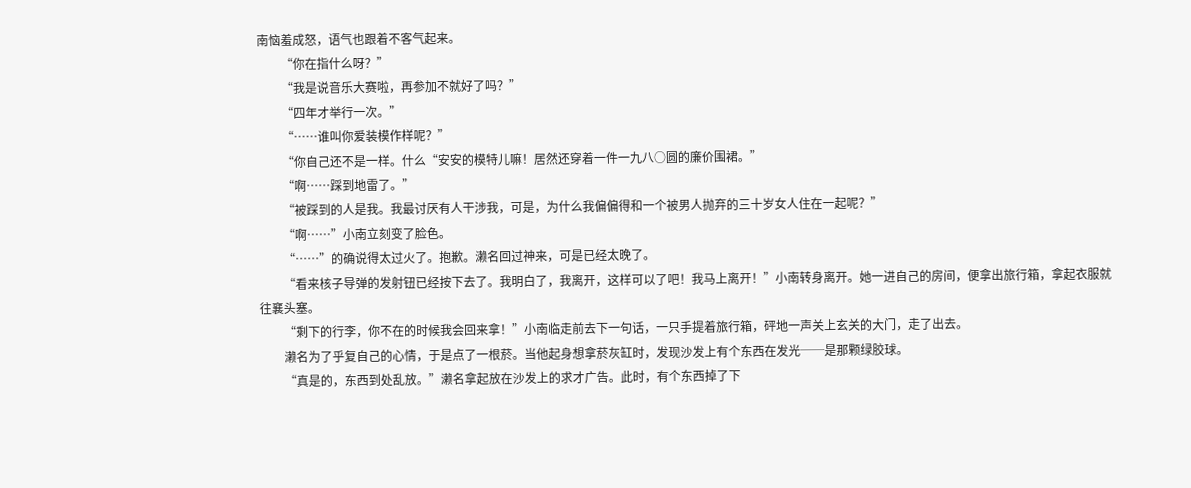南恼羞成怒，语气也跟着不客气起来。
　　“你在指什么呀？”
　　“我是说音乐大赛啦，再参加不就好了吗？”
　　“四年才举行一次。”
　　“……谁叫你爱装模作样呢？”
　　“你自己还不是一样。什么“安安的模特儿嘛！居然还穿着一件一九八○圆的廉价围裙。”
　　“啊……踩到地雷了。”
　　“被踩到的人是我。我最讨厌有人干涉我，可是，为什么我偏偏得和一个被男人抛弃的三十岁女人住在一起呢？”
　　“啊……”小南立刻变了脸色。
　　“……”的确说得太过火了。抱歉。濑名回过神来，可是已经太晚了。
　　“看来核子导弹的发射钮已经按下去了。我明白了，我离开，这样可以了吧！我马上离开！”小南转身离开。她一进自己的房间，便拿出旅行箱，拿起衣服就往襄头塞。
　　“剩下的行李，你不在的时候我会回来拿！”小南临走前去下一句话，一只手提着旅行箱，砰地一声关上玄关的大门，走了出去。
　　濑名为了乎复自己的心情，于是点了一根菸。当他起身想拿菸灰缸时，发现沙发上有个东西在发光──是那颗绿胶球。
　　“真是的，东西到处乱放。”濑名拿起放在沙发上的求才广告。此时，有个东西掉了下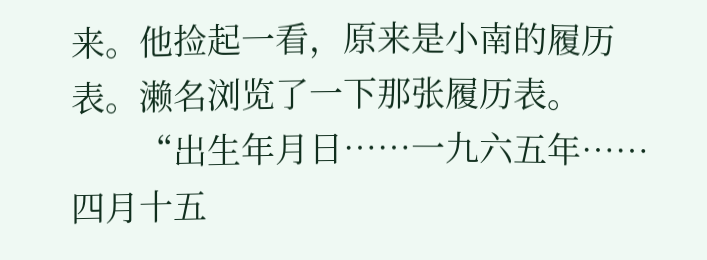来。他捡起一看，原来是小南的履历表。濑名浏览了一下那张履历表。
　　“出生年月日……一九六五年……四月十五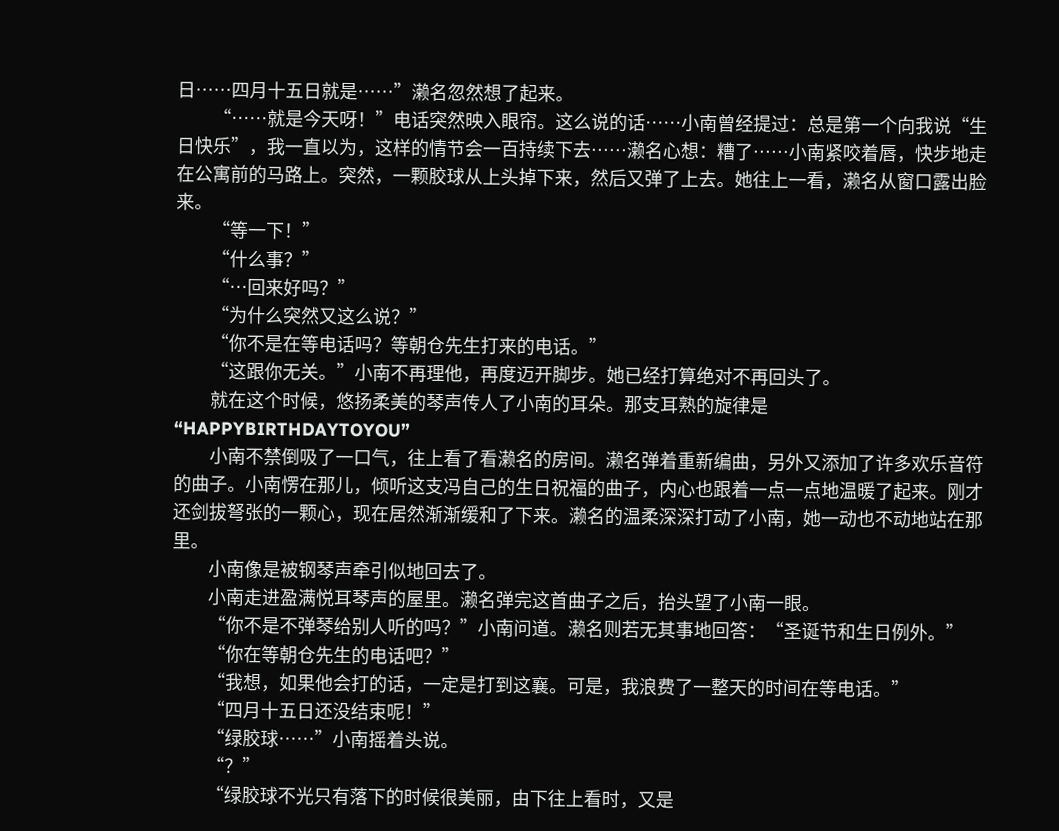日……四月十五日就是……”濑名忽然想了起来。
　　“……就是今天呀！”电话突然映入眼帘。这么说的话……小南曾经提过：总是第一个向我说“生日快乐”，我一直以为，这样的情节会一百持续下去……濑名心想：糟了……小南紧咬着唇，快步地走在公寓前的马路上。突然，一颗胶球从上头掉下来，然后又弹了上去。她往上一看，濑名从窗口露出脸来。
　　“等一下！”
　　“什么事？”
　　“…回来好吗？”
　　“为什么突然又这么说？”
　　“你不是在等电话吗？等朝仓先生打来的电话。”
　　“这跟你无关。”小南不再理他，再度迈开脚步。她已经打算绝对不再回头了。
　　就在这个时候，悠扬柔美的琴声传人了小南的耳朵。那支耳熟的旋律是“HAPPYBIRTHDAYTOYOU”
　　小南不禁倒吸了一口气，往上看了看濑名的房间。濑名弹着重新编曲，另外又添加了许多欢乐音符的曲子。小南愣在那儿，倾听这支冯自己的生日祝福的曲子，内心也跟着一点一点地温暖了起来。刚才还剑拔弩张的一颗心，现在居然渐渐缓和了下来。濑名的温柔深深打动了小南，她一动也不动地站在那里。
　　小南像是被钢琴声牵引似地回去了。
　　小南走进盈满悦耳琴声的屋里。濑名弹完这首曲子之后，抬头望了小南一眼。
　　“你不是不弹琴给别人听的吗？”小南问道。濑名则若无其事地回答：“圣诞节和生日例外。”
　　“你在等朝仓先生的电话吧？”
　　“我想，如果他会打的话，一定是打到这襄。可是，我浪费了一整天的时间在等电话。”
　　“四月十五日还没结束呢！”
　　“绿胶球……”小南摇着头说。
　　“？”
　　“绿胶球不光只有落下的时候很美丽，由下往上看时，又是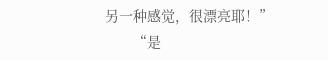另一种感觉，很漂亮耶！”
　　“是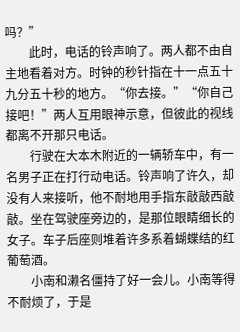吗？”
　　此时，电话的铃声响了。两人都不由自主地看着对方。时钟的秒针指在十一点五十九分五十秒的地方。“你去接。”“你自己接吧！”两人互用眼神示意，但彼此的视线都离不开那只电话。
　　行驶在大本木附近的一辆轿车中，有一名男子正在打行动电话。铃声响了许久，却没有人来接听，他不耐地用手指东敲敲西敲敲。坐在驾驶座旁边的，是那位眼睛细长的女子。车子后座则堆着许多系着蝴蝶结的红葡萄酒。
　　小南和濑名僵持了好一会儿。小南等得不耐烦了，于是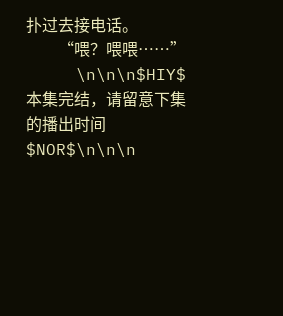扑过去接电话。
　　“喂？喂喂……”
     \n\n\n$HIY$本集完结，请留意下集的播出时间$NOR$\n\n\n